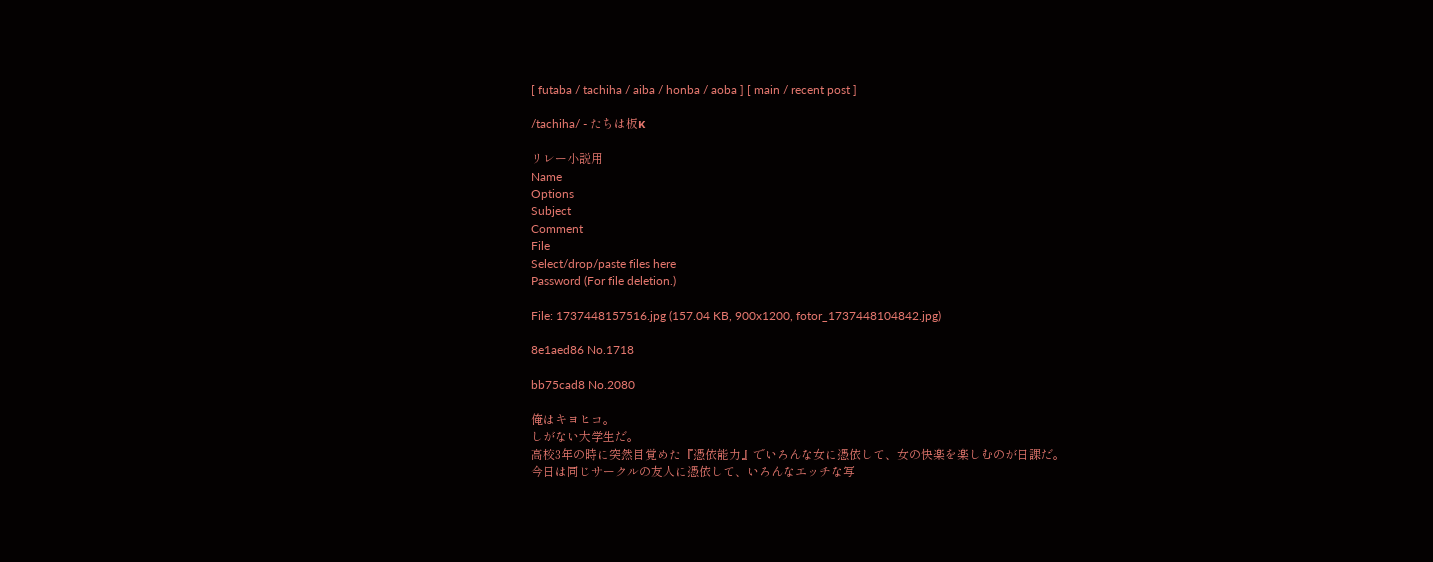[ futaba / tachiha / aiba / honba / aoba ] [ main / recent post ]

/tachiha/ - たちは板κ

リレー小説用
Name
Options
Subject
Comment
File
Select/drop/paste files here
Password (For file deletion.)

File: 1737448157516.jpg (157.04 KB, 900x1200, fotor_1737448104842.jpg)

8e1aed86 No.1718

bb75cad8 No.2080

俺はキヨヒコ。
しがない大学生だ。
高校3年の時に突然目覚めた『憑依能力』でいろんな女に憑依して、女の快楽を楽しむのが日課だ。
今日は同じサークルの友人に憑依して、いろんなエッチな写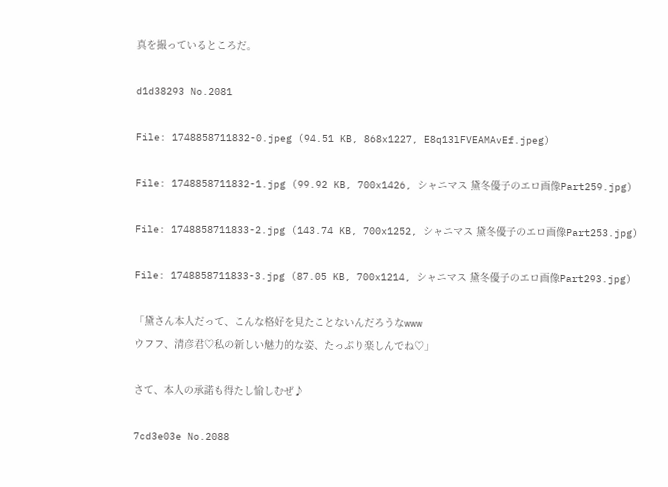真を撮っているところだ。

d1d38293 No.2081

File: 1748858711832-0.jpeg (94.51 KB, 868x1227, E8q13lFVEAMAvEf.jpeg)

File: 1748858711832-1.jpg (99.92 KB, 700x1426, シャニマス 黛冬優子のエロ画像Part259.jpg)

File: 1748858711833-2.jpg (143.74 KB, 700x1252, シャニマス 黛冬優子のエロ画像Part253.jpg)

File: 1748858711833-3.jpg (87.05 KB, 700x1214, シャニマス 黛冬優子のエロ画像Part293.jpg)

「黛さん本人だって、こんな格好を見たことないんだろうなwww
ウフフ、清彦君♡私の新しい魅力的な姿、たっぷり楽しんでね♡」

さて、本人の承諾も得たし愉しむぜ♪

7cd3e03e No.2088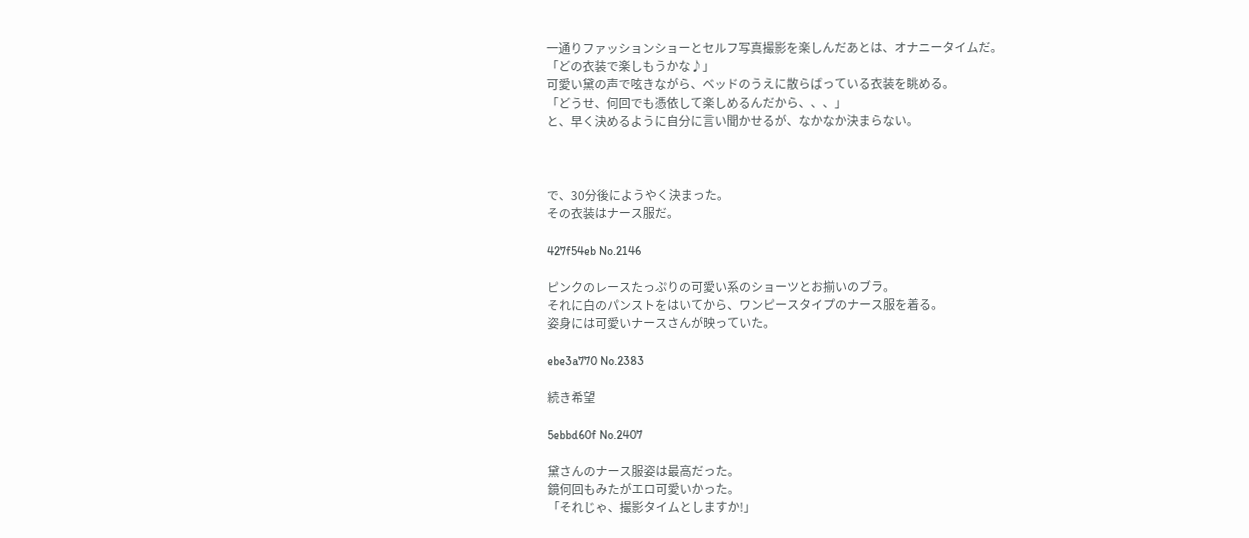一通りファッションショーとセルフ写真撮影を楽しんだあとは、オナニータイムだ。
「どの衣装で楽しもうかな♪」
可愛い黛の声で呟きながら、ベッドのうえに散らばっている衣装を眺める。
「どうせ、何回でも憑依して楽しめるんだから、、、」
と、早く決めるように自分に言い聞かせるが、なかなか決まらない。



で、30分後にようやく決まった。
その衣装はナース服だ。

427f54eb No.2146

ピンクのレースたっぷりの可愛い系のショーツとお揃いのブラ。
それに白のパンストをはいてから、ワンピースタイプのナース服を着る。
姿身には可愛いナースさんが映っていた。

ebe3a770 No.2383

続き希望

5ebbd60f No.2407

黛さんのナース服姿は最高だった。
鏡何回もみたがエロ可愛いかった。
「それじゃ、撮影タイムとしますか!」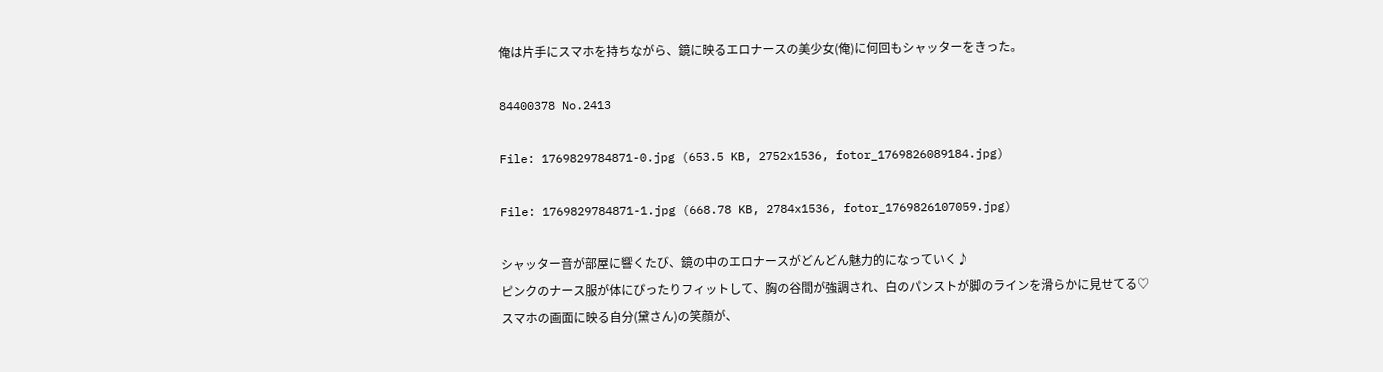俺は片手にスマホを持ちながら、鏡に映るエロナースの美少女(俺)に何回もシャッターをきった。

84400378 No.2413

File: 1769829784871-0.jpg (653.5 KB, 2752x1536, fotor_1769826089184.jpg)

File: 1769829784871-1.jpg (668.78 KB, 2784x1536, fotor_1769826107059.jpg)

シャッター音が部屋に響くたび、鏡の中のエロナースがどんどん魅力的になっていく♪
ピンクのナース服が体にぴったりフィットして、胸の谷間が強調され、白のパンストが脚のラインを滑らかに見せてる♡
スマホの画面に映る自分(黛さん)の笑顔が、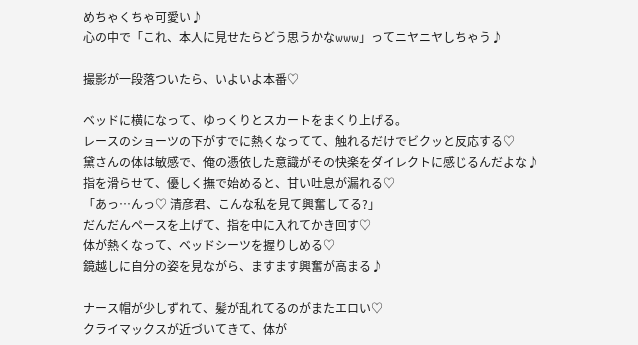めちゃくちゃ可愛い♪
心の中で「これ、本人に見せたらどう思うかなwww」ってニヤニヤしちゃう♪

撮影が一段落ついたら、いよいよ本番♡

ベッドに横になって、ゆっくりとスカートをまくり上げる。
レースのショーツの下がすでに熱くなってて、触れるだけでビクッと反応する♡
黛さんの体は敏感で、俺の憑依した意識がその快楽をダイレクトに感じるんだよな♪
指を滑らせて、優しく撫で始めると、甘い吐息が漏れる♡
「あっ…んっ♡ 清彦君、こんな私を見て興奮してる?」
だんだんペースを上げて、指を中に入れてかき回す♡
体が熱くなって、ベッドシーツを握りしめる♡
鏡越しに自分の姿を見ながら、ますます興奮が高まる♪

ナース帽が少しずれて、髪が乱れてるのがまたエロい♡
クライマックスが近づいてきて、体が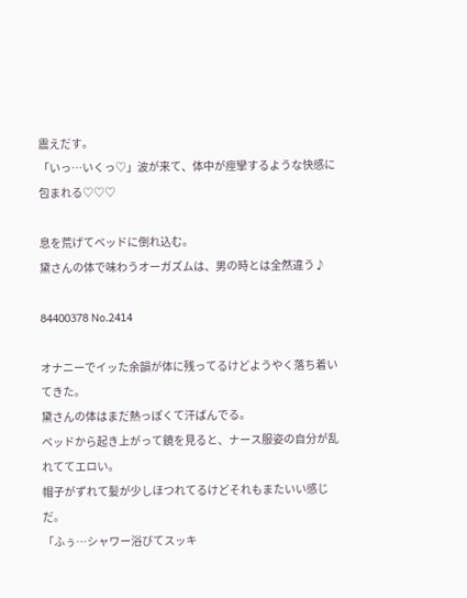震えだす。
「いっ…いくっ♡」波が来て、体中が痙攣するような快感に包まれる♡♡♡

息を荒げてベッドに倒れ込む。
黛さんの体で味わうオーガズムは、男の時とは全然違う♪

84400378 No.2414

オナニーでイッた余韻が体に残ってるけどようやく落ち着いてきた。
黛さんの体はまだ熱っぽくて汗ばんでる。
ベッドから起き上がって鏡を見ると、ナース服姿の自分が乱れててエロい。
帽子がずれて髪が少しほつれてるけどそれもまたいい感じだ。
「ふぅ…シャワー浴びてスッキ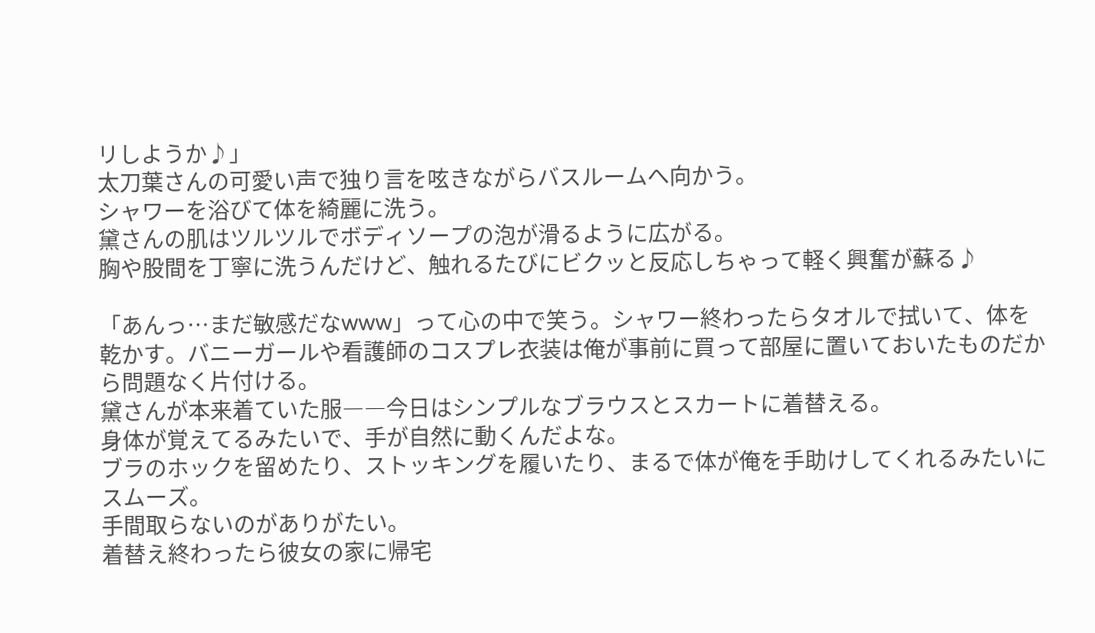リしようか♪」
太刀葉さんの可愛い声で独り言を呟きながらバスルームへ向かう。
シャワーを浴びて体を綺麗に洗う。
黛さんの肌はツルツルでボディソープの泡が滑るように広がる。
胸や股間を丁寧に洗うんだけど、触れるたびにビクッと反応しちゃって軽く興奮が蘇る♪

「あんっ…まだ敏感だなwww」って心の中で笑う。シャワー終わったらタオルで拭いて、体を乾かす。バニーガールや看護師のコスプレ衣装は俺が事前に買って部屋に置いておいたものだから問題なく片付ける。
黛さんが本来着ていた服――今日はシンプルなブラウスとスカートに着替える。
身体が覚えてるみたいで、手が自然に動くんだよな。
ブラのホックを留めたり、ストッキングを履いたり、まるで体が俺を手助けしてくれるみたいにスムーズ。
手間取らないのがありがたい。
着替え終わったら彼女の家に帰宅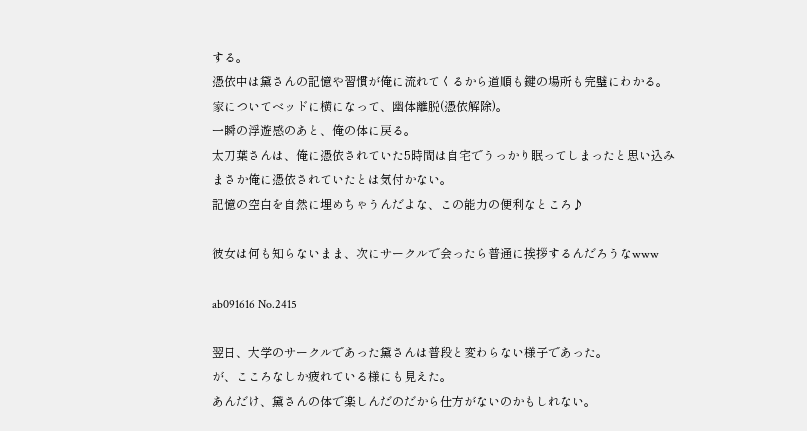する。
憑依中は黛さんの記憶や習慣が俺に流れてくるから道順も鍵の場所も完璧にわかる。
家についてベッドに横になって、幽体離脱(憑依解除)。
一瞬の浮遊感のあと、俺の体に戻る。
太刀葉さんは、俺に憑依されていた5時間は自宅でうっかり眠ってしまったと思い込み
まさか俺に憑依されていたとは気付かない。
記憶の空白を自然に埋めちゃうんだよな、この能力の便利なところ♪

彼女は何も知らないまま、次にサークルで会ったら普通に挨拶するんだろうなwww

ab091616 No.2415

翌日、大学のサークルであった黛さんは普段と変わらない様子であった。
が、こころなしか疲れている様にも見えた。
あんだけ、黛さんの体で楽しんだのだから仕方がないのかもしれない。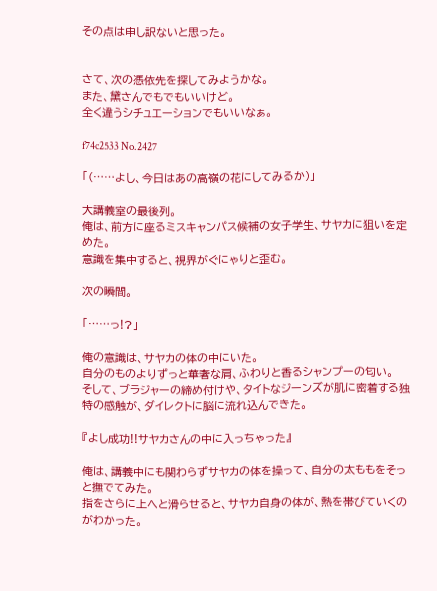その点は申し訳ないと思った。


さて、次の憑依先を探してみようかな。
また、黛さんでもでもいいけど。
全く違うシチュエーションでもいいなぁ。

f74c2533 No.2427

「(……よし、今日はあの高嶺の花にしてみるか)」

大講義室の最後列。
俺は、前方に座るミスキャンパス候補の女子学生、サヤカに狙いを定めた。
意識を集中すると、視界がぐにゃりと歪む。

次の瞬間。

「……っ!?」

俺の意識は、サヤカの体の中にいた。
自分のものよりずっと華奢な肩、ふわりと香るシャンプーの匂い。
そして、ブラジャーの締め付けや、タイトなジーンズが肌に密着する独特の感触が、ダイレクトに脳に流れ込んできた。

『よし成功!!サヤカさんの中に入っちゃった』

俺は、講義中にも関わらずサヤカの体を操って、自分の太ももをそっと撫でてみた。
指をさらに上へと滑らせると、サヤカ自身の体が、熱を帯びていくのがわかった。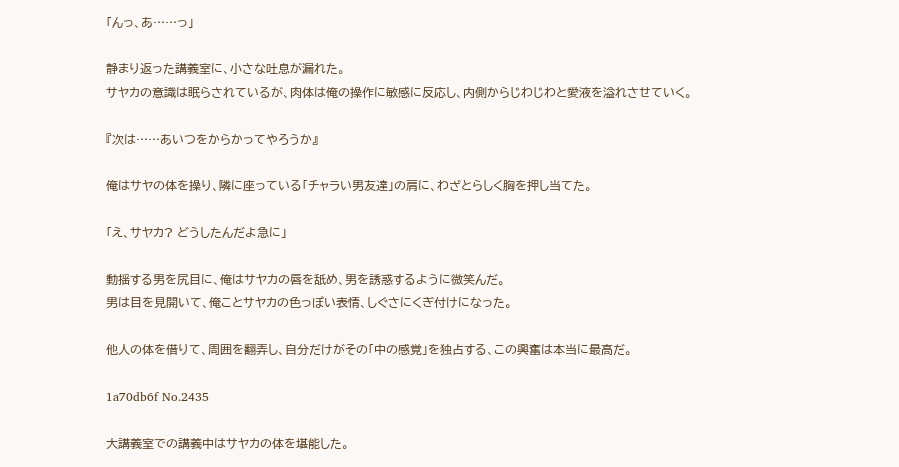「んっ、あ……っ」

静まり返った講義室に、小さな吐息が漏れた。
サヤカの意識は眠らされているが、肉体は俺の操作に敏感に反応し、内側からじわじわと愛液を溢れさせていく。

『次は……あいつをからかってやろうか』

俺はサヤの体を操り、隣に座っている「チャラい男友達」の肩に、わざとらしく胸を押し当てた。

「え、サヤカ? どうしたんだよ急に」

動揺する男を尻目に、俺はサヤカの唇を舐め、男を誘惑するように微笑んだ。
男は目を見開いて、俺ことサヤカの色っぽい表情、しぐさにくぎ付けになった。

他人の体を借りて、周囲を翻弄し、自分だけがその「中の感覚」を独占する、この興奮は本当に最高だ。

1a70db6f No.2435

大講義室での講義中はサヤカの体を堪能した。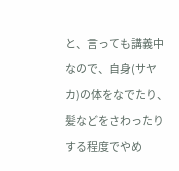と、言っても講義中なので、自身(サヤカ)の体をなでたり、髪などをさわったりする程度でやめ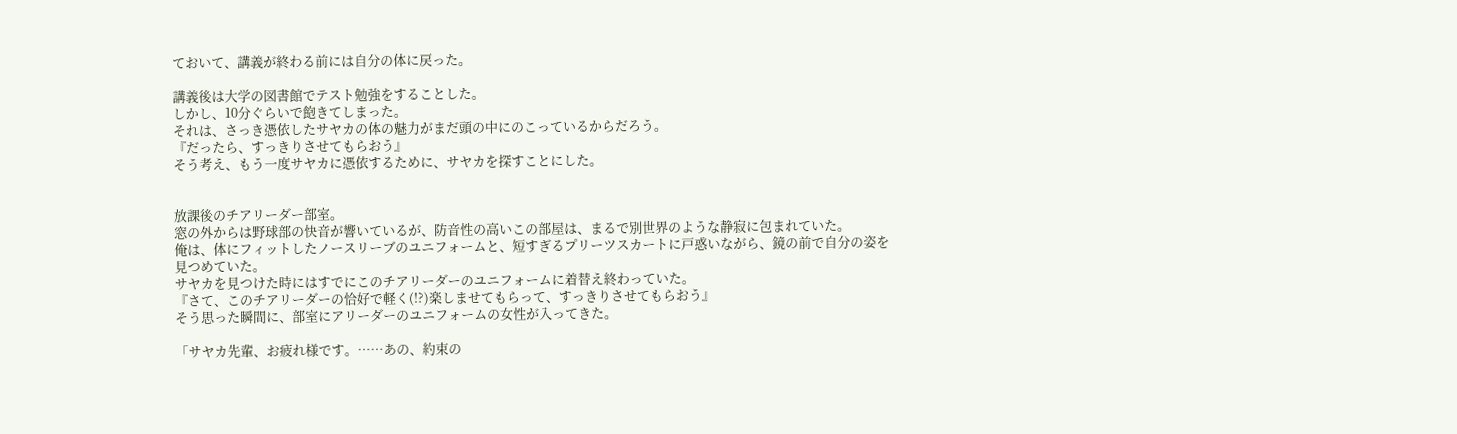ておいて、講義が終わる前には自分の体に戻った。

講義後は大学の図書館でテスト勉強をすることした。
しかし、10分ぐらいで飽きてしまった。
それは、さっき憑依したサヤカの体の魅力がまだ頭の中にのこっているからだろう。
『だったら、すっきりさせてもらおう』
そう考え、もう一度サヤカに憑依するために、サヤカを探すことにした。


放課後のチアリーダー部室。
窓の外からは野球部の快音が響いているが、防音性の高いこの部屋は、まるで別世界のような静寂に包まれていた。
俺は、体にフィットしたノースリーブのユニフォームと、短すぎるプリーツスカートに戸惑いながら、鏡の前で自分の姿を見つめていた。
サヤカを見つけた時にはすでにこのチアリーダーのユニフォームに着替え終わっていた。
『さて、このチアリーダーの恰好で軽く(!?)楽しませてもらって、すっきりさせてもらおう』
そう思った瞬間に、部室にアリーダーのユニフォームの女性が入ってきた。

「サヤカ先輩、お疲れ様です。……あの、約束の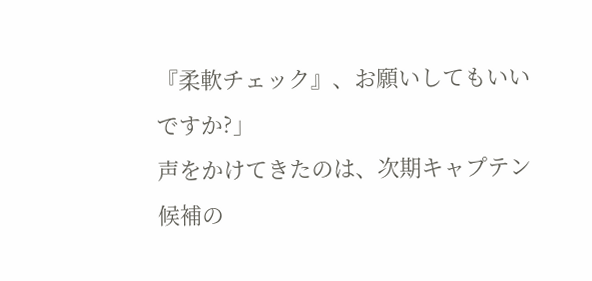『柔軟チェック』、お願いしてもいいですか?」
声をかけてきたのは、次期キャプテン候補の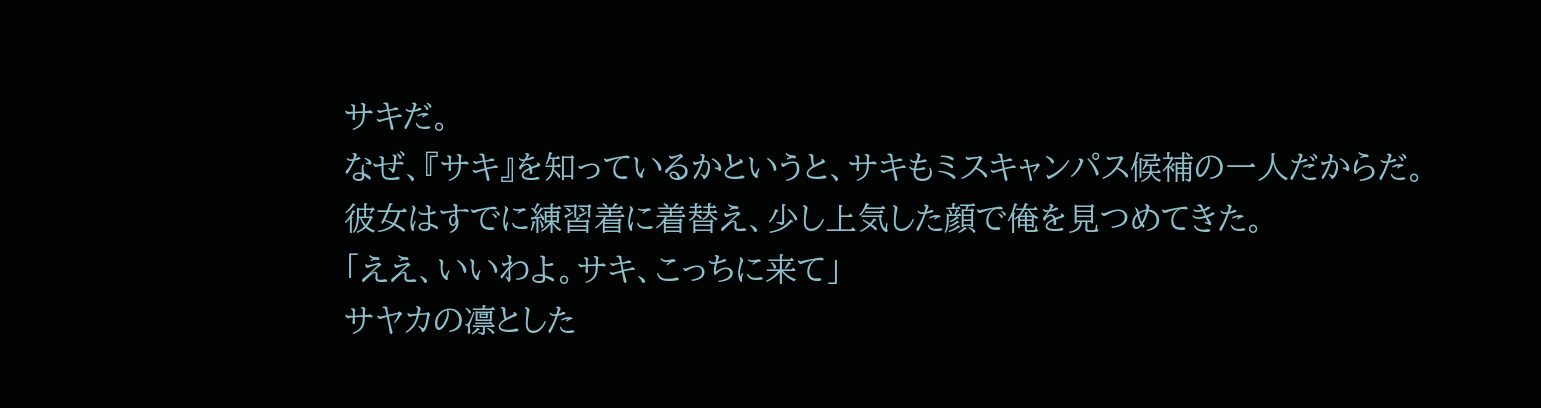サキだ。
なぜ、『サキ』を知っているかというと、サキもミスキャンパス候補の一人だからだ。
彼女はすでに練習着に着替え、少し上気した顔で俺を見つめてきた。
「ええ、いいわよ。サキ、こっちに来て」
サヤカの凛とした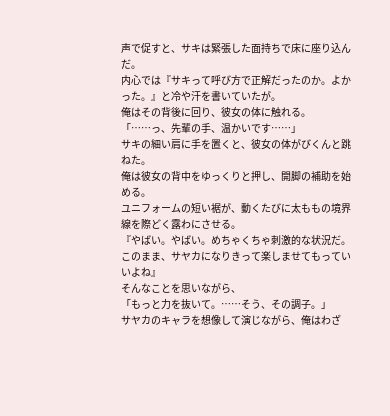声で促すと、サキは緊張した面持ちで床に座り込んだ。
内心では『サキって呼び方で正解だったのか。よかった。』と冷や汗を書いていたが。
俺はその背後に回り、彼女の体に触れる。
「……っ、先輩の手、温かいです……」
サキの細い肩に手を置くと、彼女の体がびくんと跳ねた。
俺は彼女の背中をゆっくりと押し、開脚の補助を始める。
ユニフォームの短い裾が、動くたびに太ももの境界線を際どく露わにさせる。
『やばい。やばい。めちゃくちゃ刺激的な状況だ。このまま、サヤカになりきって楽しませてもっていいよね』
そんなことを思いながら、
「もっと力を抜いて。……そう、その調子。」
サヤカのキャラを想像して演じながら、俺はわざ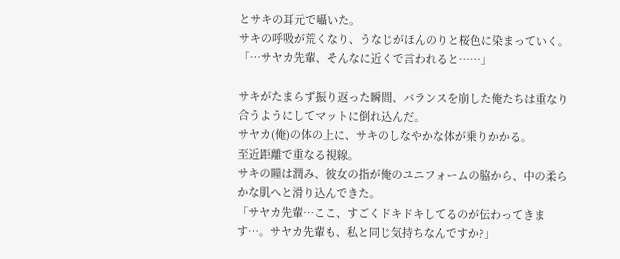とサキの耳元で囁いた。
サキの呼吸が荒くなり、うなじがほんのりと桜色に染まっていく。
「…サヤカ先輩、そんなに近くで言われると……」

サキがたまらず振り返った瞬間、バランスを崩した俺たちは重なり合うようにしてマットに倒れ込んだ。
サヤカ(俺)の体の上に、サキのしなやかな体が乗りかかる。
至近距離で重なる視線。
サキの瞳は潤み、彼女の指が俺のユニフォームの脇から、中の柔らかな肌へと滑り込んできた。
「サヤカ先輩…ここ、すごくドキドキしてるのが伝わってきます…。サヤカ先輩も、私と同じ気持ちなんですか?」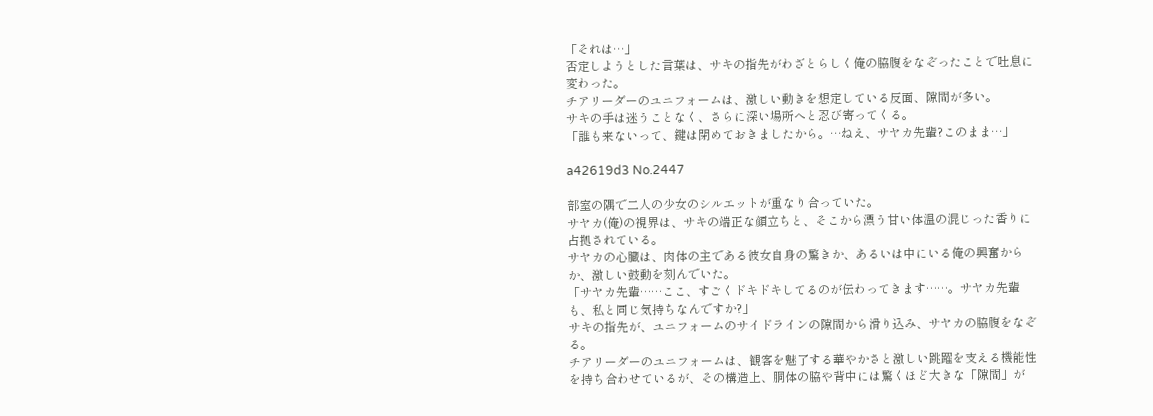「それは…」
否定しようとした言葉は、サキの指先がわざとらしく俺の脇腹をなぞったことで吐息に変わった。
チアリーダーのユニフォームは、激しい動きを想定している反面、隙間が多い。
サキの手は迷うことなく、さらに深い場所へと忍び寄ってくる。
「誰も来ないって、鍵は閉めておきましたから。…ねえ、サヤカ先輩?このまま…」

a42619d3 No.2447

部室の隅で二人の少女のシルエットが重なり合っていた。
サヤカ(俺)の視界は、サキの端正な顔立ちと、そこから漂う甘い体温の混じった香りに占拠されている。
サヤカの心臓は、肉体の主である彼女自身の驚きか、あるいは中にいる俺の興奮からか、激しい鼓動を刻んでいた。
「サヤカ先輩……ここ、すごくドキドキしてるのが伝わってきます……。サヤカ先輩も、私と同じ気持ちなんですか?」
サキの指先が、ユニフォームのサイドラインの隙間から滑り込み、サヤカの脇腹をなぞる。
チアリーダーのユニフォームは、観客を魅了する華やかさと激しい跳躍を支える機能性を持ち合わせているが、その構造上、胴体の脇や背中には驚くほど大きな「隙間」が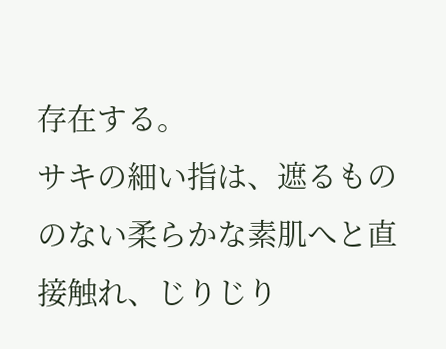存在する。
サキの細い指は、遮るもののない柔らかな素肌へと直接触れ、じりじり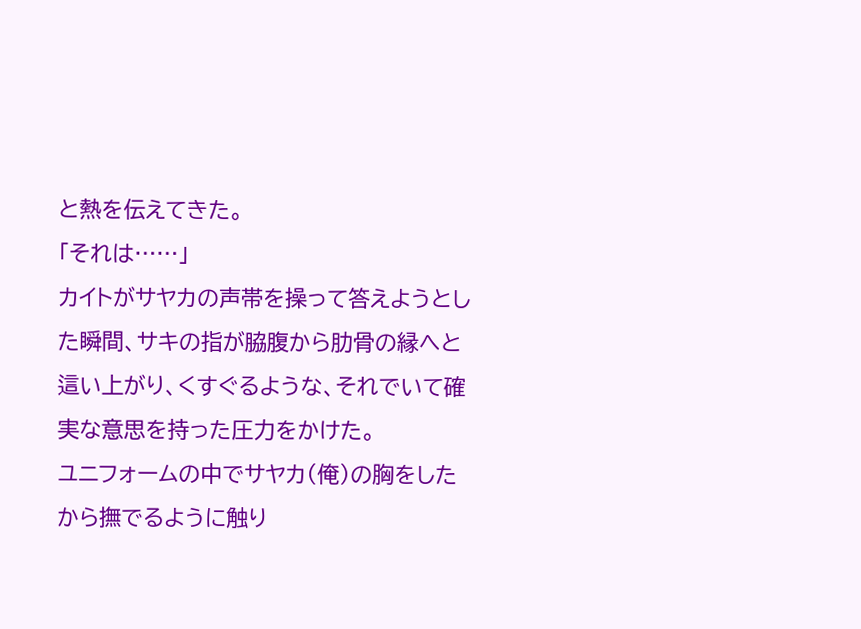と熱を伝えてきた。
「それは……」
カイトがサヤカの声帯を操って答えようとした瞬間、サキの指が脇腹から肋骨の縁へと這い上がり、くすぐるような、それでいて確実な意思を持った圧力をかけた。
ユニフォームの中でサヤカ(俺)の胸をしたから撫でるように触り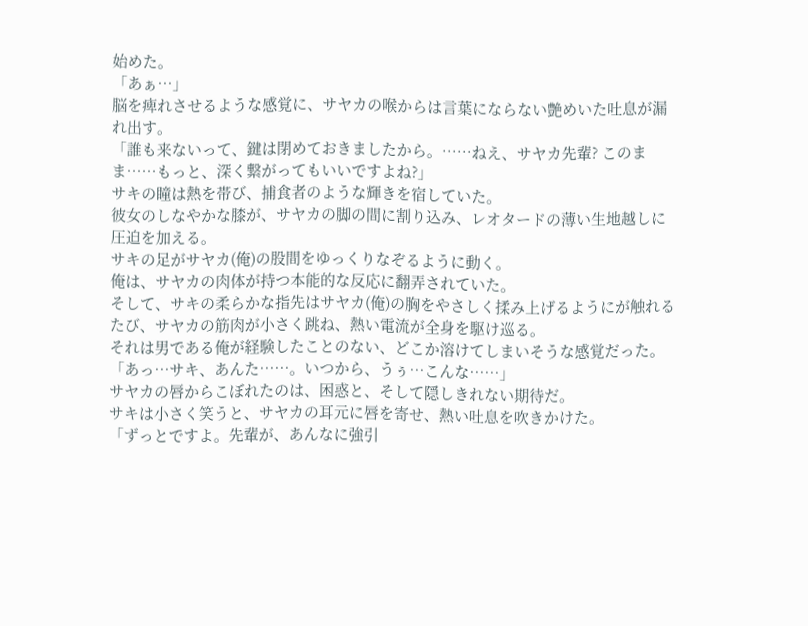始めた。
「あぁ…」
脳を痺れさせるような感覚に、サヤカの喉からは言葉にならない艶めいた吐息が漏れ出す。
「誰も来ないって、鍵は閉めておきましたから。……ねえ、サヤカ先輩? このまま……もっと、深く繋がってもいいですよね?」
サキの瞳は熱を帯び、捕食者のような輝きを宿していた。
彼女のしなやかな膝が、サヤカの脚の間に割り込み、レオタードの薄い生地越しに圧迫を加える。
サキの足がサヤカ(俺)の股間をゆっくりなぞるように動く。
俺は、サヤカの肉体が持つ本能的な反応に翻弄されていた。
そして、サキの柔らかな指先はサヤカ(俺)の胸をやさしく揉み上げるようにが触れるたび、サヤカの筋肉が小さく跳ね、熱い電流が全身を駆け巡る。
それは男である俺が経験したことのない、どこか溶けてしまいそうな感覚だった。
「あっ…サキ、あんた……。いつから、うぅ…こんな……」
サヤカの唇からこぼれたのは、困惑と、そして隠しきれない期待だ。
サキは小さく笑うと、サヤカの耳元に唇を寄せ、熱い吐息を吹きかけた。
「ずっとですよ。先輩が、あんなに強引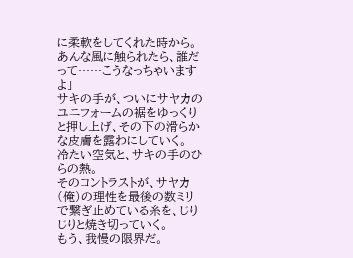に柔軟をしてくれた時から。あんな風に触られたら、誰だって……こうなっちゃいますよ」
サキの手が、ついにサヤカのユニフォームの裾をゆっくりと押し上げ、その下の滑らかな皮膚を露わにしていく。
冷たい空気と、サキの手のひらの熱。
そのコントラストが、サヤカ(俺)の理性を最後の数ミリで繋ぎ止めている糸を、じりじりと焼き切っていく。
もう、我慢の限界だ。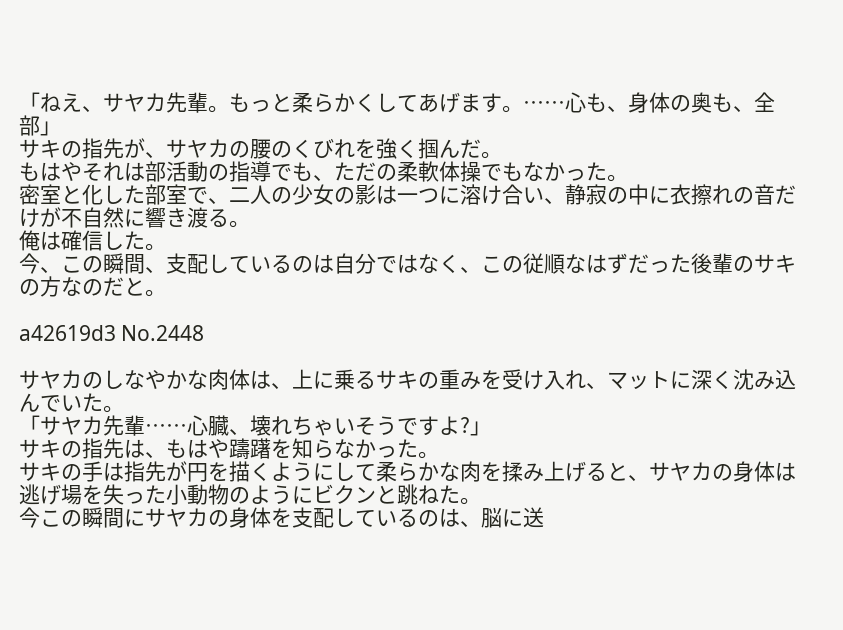「ねえ、サヤカ先輩。もっと柔らかくしてあげます。……心も、身体の奥も、全部」
サキの指先が、サヤカの腰のくびれを強く掴んだ。
もはやそれは部活動の指導でも、ただの柔軟体操でもなかった。
密室と化した部室で、二人の少女の影は一つに溶け合い、静寂の中に衣擦れの音だけが不自然に響き渡る。
俺は確信した。
今、この瞬間、支配しているのは自分ではなく、この従順なはずだった後輩のサキの方なのだと。

a42619d3 No.2448

サヤカのしなやかな肉体は、上に乗るサキの重みを受け入れ、マットに深く沈み込んでいた。
「サヤカ先輩……心臓、壊れちゃいそうですよ?」
サキの指先は、もはや躊躇を知らなかった。
サキの手は指先が円を描くようにして柔らかな肉を揉み上げると、サヤカの身体は逃げ場を失った小動物のようにビクンと跳ねた。
今この瞬間にサヤカの身体を支配しているのは、脳に送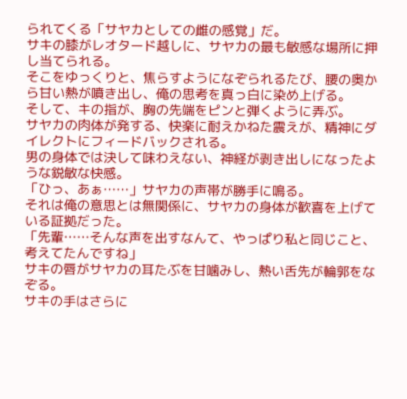られてくる「サヤカとしての雌の感覚」だ。
サキの膝がレオタード越しに、サヤカの最も敏感な場所に押し当てられる。
そこをゆっくりと、焦らすようになぞられるたび、腰の奥から甘い熱が噴き出し、俺の思考を真っ白に染め上げる。
そして、キの指が、胸の先端をピンと弾くように弄ぶ。
サヤカの肉体が発する、快楽に耐えかねた震えが、精神にダイレクトにフィードバックされる。
男の身体では決して味わえない、神経が剥き出しになったような鋭敏な快感。
「ひっ、あぁ……」サヤカの声帯が勝手に鳴る。
それは俺の意思とは無関係に、サヤカの身体が歓喜を上げている証拠だった。
「先輩……そんな声を出すなんて、やっぱり私と同じこと、考えてたんですね」
サキの唇がサヤカの耳たぶを甘噛みし、熱い舌先が輪郭をなぞる。
サキの手はさらに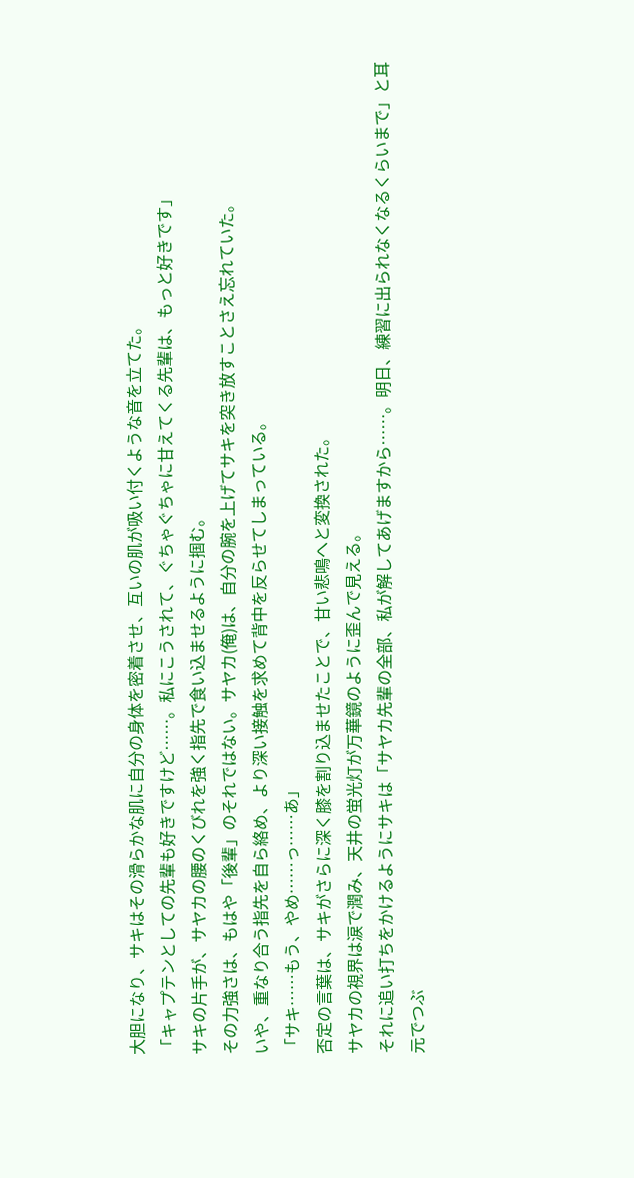大胆になり、サキはその滑らかな肌に自分の身体を密着させ、互いの肌が吸い付くような音を立てた。
「キャプテンとしての先輩も好きですけど……。私にこうされて、ぐちゃぐちゃに甘えてくる先輩は、もっと好きです」
サキの片手が、サヤカの腰のくびれを強く指先で食い込ませるように掴む。
その力強さは、もはや「後輩」のそれではない。サヤカ(俺)は、自分の腕を上げてサキを突き放すことさえ忘れていた。
いや、重なり合う指先を自ら絡め、より深い接触を求めて背中を反らせてしまっている。
「サキ……もう、やめ……っ……あ」
否定の言葉は、サキがさらに深く膝を割り込ませたことで、甘い悲鳴へと変換された。
サヤカの視界は涙で潤み、天井の蛍光灯が万華鏡のように歪んで見える。
それに追い打ちをかけるようにサキは「サヤカ先輩の全部、私が解してあげますから……。明日、練習に出られなくなるくらいまで」と耳元でつぶ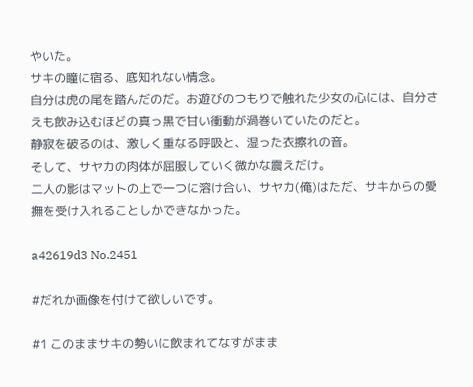やいた。
サキの瞳に宿る、底知れない情念。
自分は虎の尾を踏んだのだ。お遊びのつもりで触れた少女の心には、自分さえも飲み込むほどの真っ黒で甘い衝動が渦巻いていたのだと。
静寂を破るのは、激しく重なる呼吸と、湿った衣擦れの音。
そして、サヤカの肉体が屈服していく微かな震えだけ。
二人の影はマットの上で一つに溶け合い、サヤカ(俺)はただ、サキからの愛撫を受け入れることしかできなかった。

a42619d3 No.2451

#だれか画像を付けて欲しいです。

#1 このままサキの勢いに飲まれてなすがまま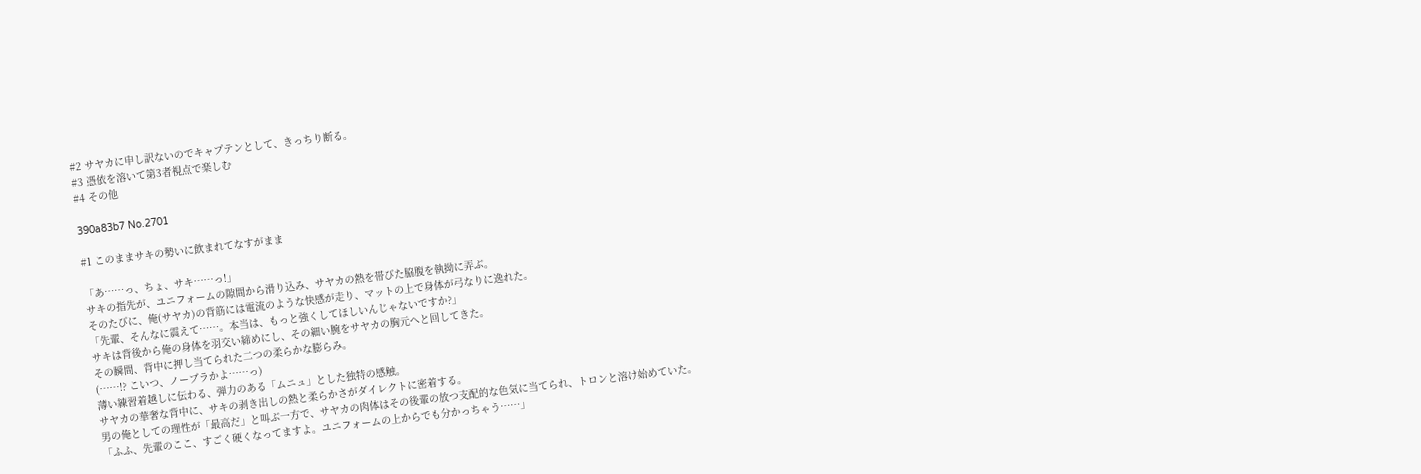#2 サヤカに申し訳ないのでキャプテンとして、きっちり断る。
#3 憑依を溶いて第3者視点で楽しむ
#4 その他

390a83b7 No.2701

#1 このままサキの勢いに飲まれてなすがまま

「あ……っ、ちょ、サキ……っ!」
サキの指先が、ユニフォームの隙間から滑り込み、サヤカの熱を帯びた脇腹を執拗に弄ぶ。
そのたびに、俺(サヤカ)の背筋には電流のような快感が走り、マットの上で身体が弓なりに逸れた。
「先輩、そんなに震えて……。本当は、もっと強くしてほしいんじゃないですか?」
サキは背後から俺の身体を羽交い締めにし、その細い腕をサヤカの胸元へと回してきた。
その瞬間、背中に押し当てられた二つの柔らかな膨らみ。
(……!? こいつ、ノーブラかよ……っ)
薄い練習着越しに伝わる、弾力のある「ムニュ」とした独特の感触。
サヤカの華奢な背中に、サキの剥き出しの熱と柔らかさがダイレクトに密着する。
男の俺としての理性が「最高だ」と叫ぶ一方で、サヤカの肉体はその後輩の放つ支配的な色気に当てられ、トロンと溶け始めていた。
「ふふ、先輩のここ、すごく硬くなってますよ。ユニフォームの上からでも分かっちゃう……」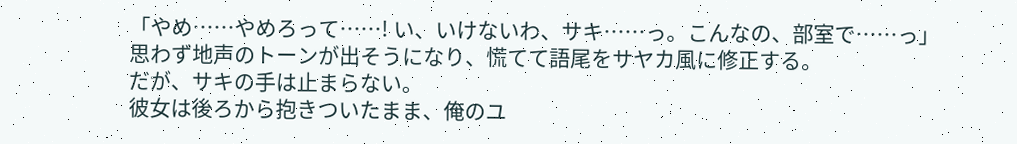「やめ……やめろって……! い、いけないわ、サキ……っ。こんなの、部室で……っ」
思わず地声のトーンが出そうになり、慌てて語尾をサヤカ風に修正する。
だが、サキの手は止まらない。
彼女は後ろから抱きついたまま、俺のユ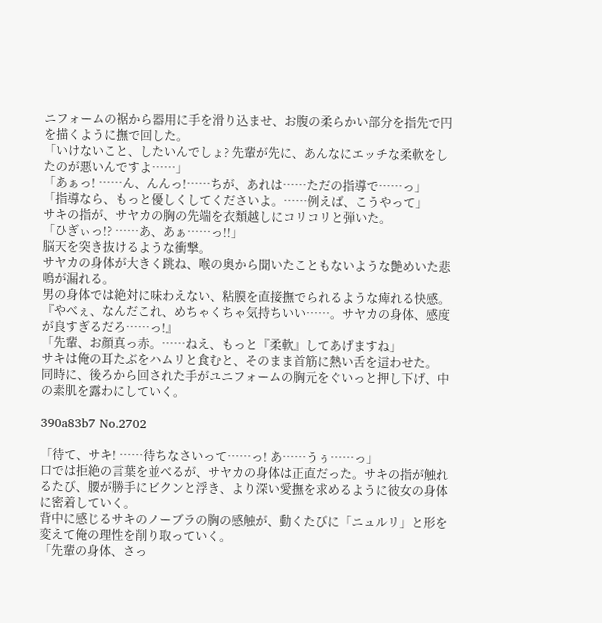ニフォームの裾から器用に手を滑り込ませ、お腹の柔らかい部分を指先で円を描くように撫で回した。
「いけないこと、したいんでしょ? 先輩が先に、あんなにエッチな柔軟をしたのが悪いんですよ……」
「あぁっ! ……ん、んんっ!……ちが、あれは……ただの指導で……っ」
「指導なら、もっと優しくしてくださいよ。……例えば、こうやって」
サキの指が、サヤカの胸の先端を衣類越しにコリコリと弾いた。
「ひぎぃっ!? ……あ、あぁ……っ!!」
脳天を突き抜けるような衝撃。
サヤカの身体が大きく跳ね、喉の奥から聞いたこともないような艶めいた悲鳴が漏れる。
男の身体では絶対に味わえない、粘膜を直接撫でられるような痺れる快感。
『やべぇ、なんだこれ、めちゃくちゃ気持ちいい……。サヤカの身体、感度が良すぎるだろ……っ!』
「先輩、お顔真っ赤。……ねえ、もっと『柔軟』してあげますね」
サキは俺の耳たぶをハムリと食むと、そのまま首筋に熱い舌を這わせた。
同時に、後ろから回された手がユニフォームの胸元をぐいっと押し下げ、中の素肌を露わにしていく。

390a83b7 No.2702

「待て、サキ! ……待ちなさいって……っ! あ……うぅ……っ」
口では拒絶の言葉を並べるが、サヤカの身体は正直だった。サキの指が触れるたび、腰が勝手にビクンと浮き、より深い愛撫を求めるように彼女の身体に密着していく。
背中に感じるサキのノーブラの胸の感触が、動くたびに「ニュルリ」と形を変えて俺の理性を削り取っていく。
「先輩の身体、さっ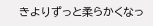きよりずっと柔らかくなっ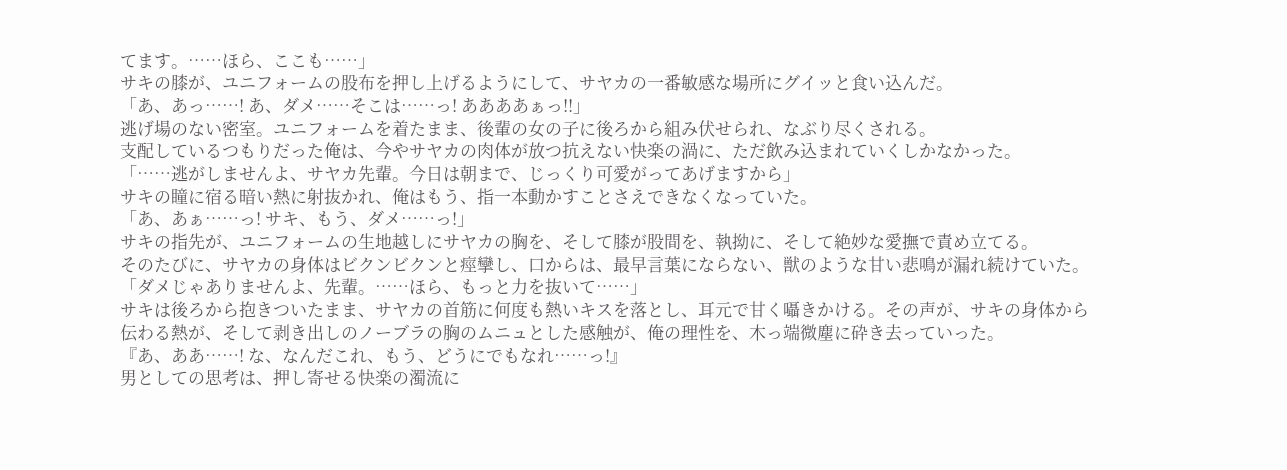てます。……ほら、ここも……」
サキの膝が、ユニフォームの股布を押し上げるようにして、サヤカの一番敏感な場所にグイッと食い込んだ。
「あ、あっ……! あ、ダメ……そこは……っ! ああああぁっ!!」
逃げ場のない密室。ユニフォームを着たまま、後輩の女の子に後ろから組み伏せられ、なぶり尽くされる。
支配しているつもりだった俺は、今やサヤカの肉体が放つ抗えない快楽の渦に、ただ飲み込まれていくしかなかった。
「……逃がしませんよ、サヤカ先輩。今日は朝まで、じっくり可愛がってあげますから」
サキの瞳に宿る暗い熱に射抜かれ、俺はもう、指一本動かすことさえできなくなっていた。
「あ、あぁ……っ! サキ、もう、ダメ……っ!」
サキの指先が、ユニフォームの生地越しにサヤカの胸を、そして膝が股間を、執拗に、そして絶妙な愛撫で責め立てる。
そのたびに、サヤカの身体はビクンビクンと痙攣し、口からは、最早言葉にならない、獣のような甘い悲鳴が漏れ続けていた。
「ダメじゃありませんよ、先輩。……ほら、もっと力を抜いて……」
サキは後ろから抱きついたまま、サヤカの首筋に何度も熱いキスを落とし、耳元で甘く囁きかける。その声が、サキの身体から伝わる熱が、そして剥き出しのノーブラの胸のムニュとした感触が、俺の理性を、木っ端微塵に砕き去っていった。
『あ、ああ……! な、なんだこれ、もう、どうにでもなれ……っ!』
男としての思考は、押し寄せる快楽の濁流に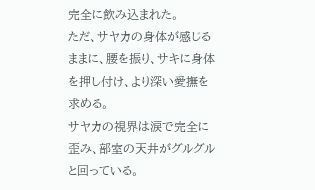完全に飲み込まれた。
ただ、サヤカの身体が感じるままに、腰を振り、サキに身体を押し付け、より深い愛撫を求める。
サヤカの視界は涙で完全に歪み、部室の天井がグルグルと回っている。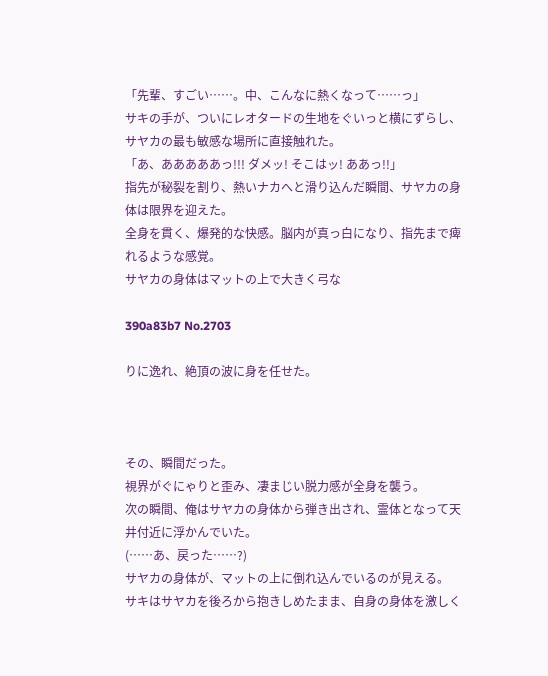「先輩、すごい……。中、こんなに熱くなって……っ」
サキの手が、ついにレオタードの生地をぐいっと横にずらし、サヤカの最も敏感な場所に直接触れた。
「あ、あああああっ!!! ダメッ! そこはッ! ああっ!!」
指先が秘裂を割り、熱いナカへと滑り込んだ瞬間、サヤカの身体は限界を迎えた。
全身を貫く、爆発的な快感。脳内が真っ白になり、指先まで痺れるような感覚。
サヤカの身体はマットの上で大きく弓な

390a83b7 No.2703

りに逸れ、絶頂の波に身を任せた。



その、瞬間だった。
視界がぐにゃりと歪み、凄まじい脱力感が全身を襲う。
次の瞬間、俺はサヤカの身体から弾き出され、霊体となって天井付近に浮かんでいた。
(……あ、戻った……?)
サヤカの身体が、マットの上に倒れ込んでいるのが見える。
サキはサヤカを後ろから抱きしめたまま、自身の身体を激しく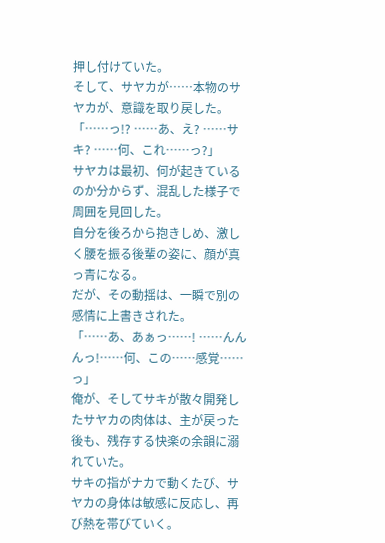押し付けていた。
そして、サヤカが……本物のサヤカが、意識を取り戻した。
「……っ!? ……あ、え? ……サキ? ……何、これ……っ?」
サヤカは最初、何が起きているのか分からず、混乱した様子で周囲を見回した。
自分を後ろから抱きしめ、激しく腰を振る後輩の姿に、顔が真っ青になる。
だが、その動揺は、一瞬で別の感情に上書きされた。
「……あ、あぁっ……! ……んんんっ!……何、この……感覚……っ」
俺が、そしてサキが散々開発したサヤカの肉体は、主が戻った後も、残存する快楽の余韻に溺れていた。
サキの指がナカで動くたび、サヤカの身体は敏感に反応し、再び熱を帯びていく。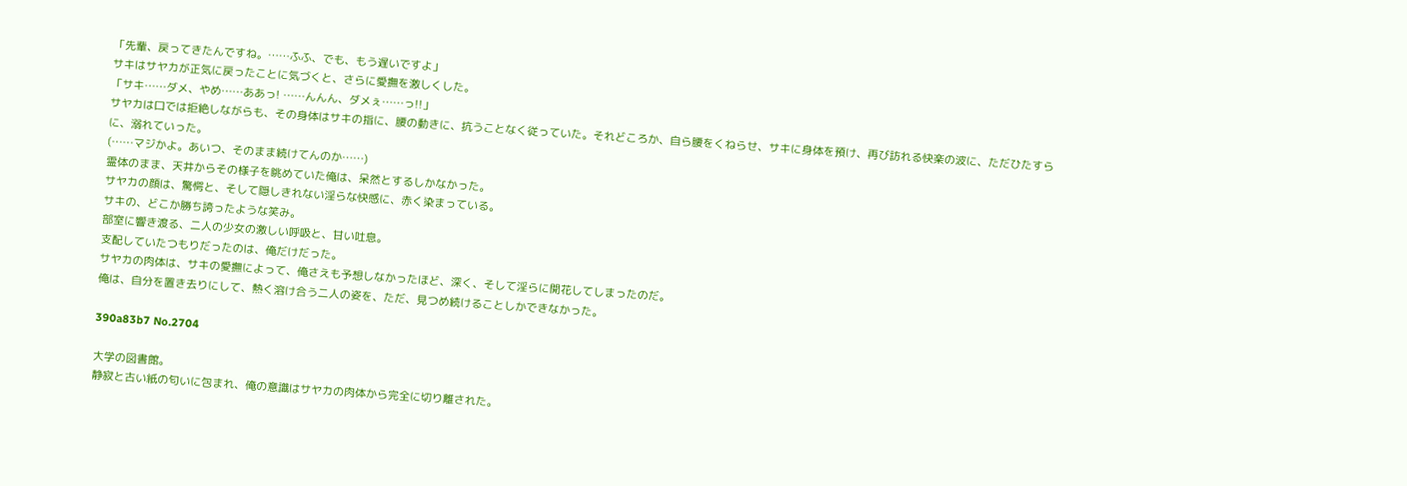「先輩、戻ってきたんですね。……ふふ、でも、もう遅いですよ」
サキはサヤカが正気に戻ったことに気づくと、さらに愛撫を激しくした。
「サキ……ダメ、やめ……ああっ! ……んんん、ダメぇ……っ!!」
サヤカは口では拒絶しながらも、その身体はサキの指に、腰の動きに、抗うことなく従っていた。それどころか、自ら腰をくねらせ、サキに身体を預け、再び訪れる快楽の波に、ただひたすらに、溺れていった。
(……マジかよ。あいつ、そのまま続けてんのか……)
霊体のまま、天井からその様子を眺めていた俺は、呆然とするしかなかった。
サヤカの顔は、驚愕と、そして隠しきれない淫らな快感に、赤く染まっている。
サキの、どこか勝ち誇ったような笑み。
部室に響き渡る、二人の少女の激しい呼吸と、甘い吐息。
支配していたつもりだったのは、俺だけだった。
サヤカの肉体は、サキの愛撫によって、俺さえも予想しなかったほど、深く、そして淫らに開花してしまったのだ。
俺は、自分を置き去りにして、熱く溶け合う二人の姿を、ただ、見つめ続けることしかできなかった。

390a83b7 No.2704

大学の図書館。
静寂と古い紙の匂いに包まれ、俺の意識はサヤカの肉体から完全に切り離された。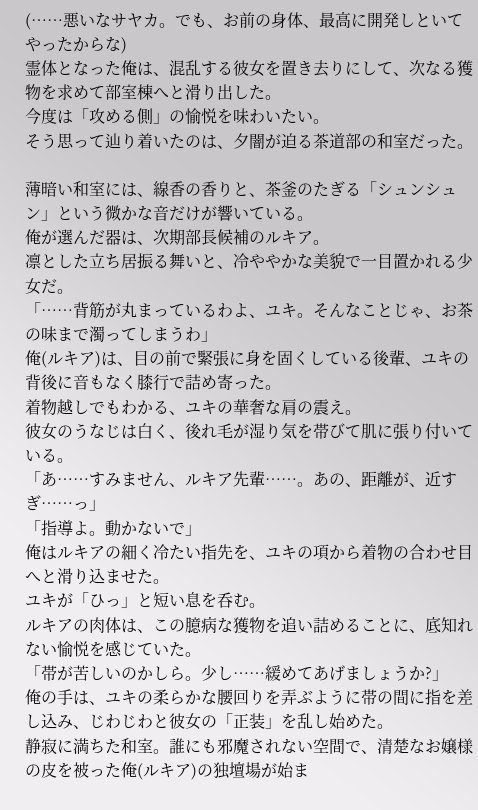(……悪いなサヤカ。でも、お前の身体、最高に開発しといてやったからな)
霊体となった俺は、混乱する彼女を置き去りにして、次なる獲物を求めて部室棟へと滑り出した。
今度は「攻める側」の愉悦を味わいたい。
そう思って辿り着いたのは、夕闇が迫る茶道部の和室だった。

薄暗い和室には、線香の香りと、茶釜のたぎる「シュンシュン」という微かな音だけが響いている。
俺が選んだ器は、次期部長候補のルキア。
凛とした立ち居振る舞いと、冷ややかな美貌で一目置かれる少女だ。
「……背筋が丸まっているわよ、ユキ。そんなことじゃ、お茶の味まで濁ってしまうわ」
俺(ルキア)は、目の前で緊張に身を固くしている後輩、ユキの背後に音もなく膝行で詰め寄った。
着物越しでもわかる、ユキの華奢な肩の震え。
彼女のうなじは白く、後れ毛が湿り気を帯びて肌に張り付いている。
「あ……すみません、ルキア先輩……。あの、距離が、近すぎ……っ」
「指導よ。動かないで」
俺はルキアの細く冷たい指先を、ユキの項から着物の合わせ目へと滑り込ませた。
ユキが「ひっ」と短い息を呑む。
ルキアの肉体は、この臆病な獲物を追い詰めることに、底知れない愉悦を感じていた。
「帯が苦しいのかしら。少し……緩めてあげましょうか?」
俺の手は、ユキの柔らかな腰回りを弄ぶように帯の間に指を差し込み、じわじわと彼女の「正装」を乱し始めた。
静寂に満ちた和室。誰にも邪魔されない空間で、清楚なお嬢様の皮を被った俺(ルキア)の独壇場が始ま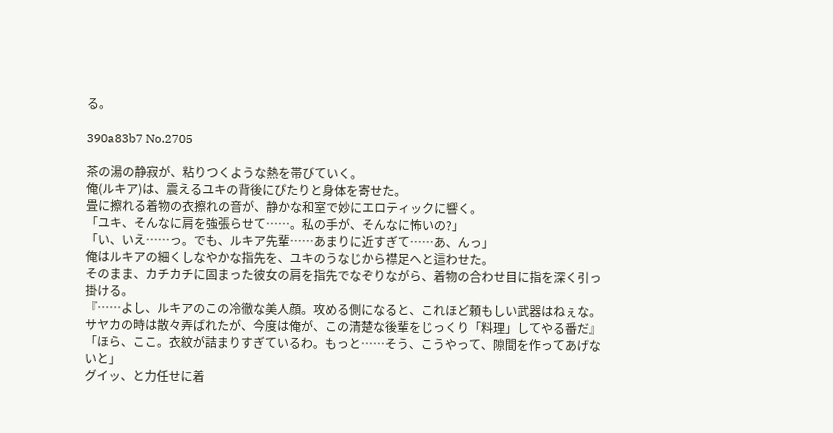る。

390a83b7 No.2705

茶の湯の静寂が、粘りつくような熱を帯びていく。
俺(ルキア)は、震えるユキの背後にぴたりと身体を寄せた。
畳に擦れる着物の衣擦れの音が、静かな和室で妙にエロティックに響く。
「ユキ、そんなに肩を強張らせて……。私の手が、そんなに怖いの?」
「い、いえ……っ。でも、ルキア先輩……あまりに近すぎて……あ、んっ」
俺はルキアの細くしなやかな指先を、ユキのうなじから襟足へと這わせた。
そのまま、カチカチに固まった彼女の肩を指先でなぞりながら、着物の合わせ目に指を深く引っ掛ける。
『……よし、ルキアのこの冷徹な美人顔。攻める側になると、これほど頼もしい武器はねぇな。サヤカの時は散々弄ばれたが、今度は俺が、この清楚な後輩をじっくり「料理」してやる番だ』
「ほら、ここ。衣紋が詰まりすぎているわ。もっと……そう、こうやって、隙間を作ってあげないと」
グイッ、と力任せに着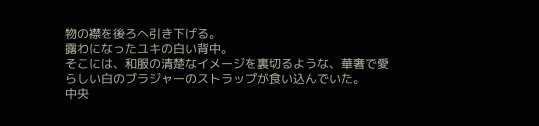物の襟を後ろへ引き下げる。
露わになったユキの白い背中。
そこには、和服の清楚なイメージを裏切るような、華奢で愛らしい白のブラジャーのストラップが食い込んでいた。
中央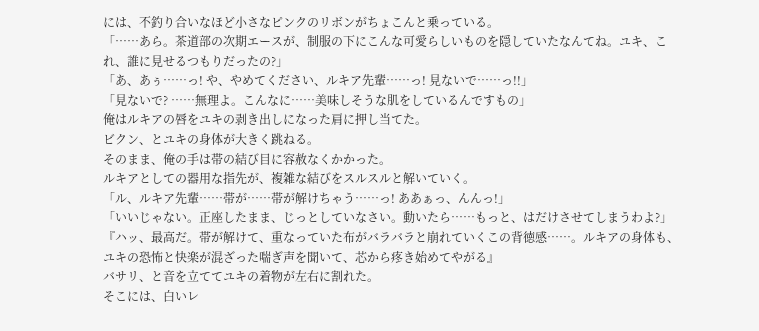には、不釣り合いなほど小さなピンクのリボンがちょこんと乗っている。
「……あら。茶道部の次期エースが、制服の下にこんな可愛らしいものを隠していたなんてね。ユキ、これ、誰に見せるつもりだったの?」
「あ、あぅ……っ! や、やめてください、ルキア先輩……っ! 見ないで……っ!!」
「見ないで? ……無理よ。こんなに……美味しそうな肌をしているんですもの」
俺はルキアの唇をユキの剥き出しになった肩に押し当てた。
ビクン、とユキの身体が大きく跳ねる。
そのまま、俺の手は帯の結び目に容赦なくかかった。
ルキアとしての器用な指先が、複雑な結びをスルスルと解いていく。
「ル、ルキア先輩……帯が……帯が解けちゃう……っ! ああぁっ、んんっ!」
「いいじゃない。正座したまま、じっとしていなさい。動いたら……もっと、はだけさせてしまうわよ?」
『ハッ、最高だ。帯が解けて、重なっていた布がバラバラと崩れていくこの背徳感……。ルキアの身体も、ユキの恐怖と快楽が混ざった喘ぎ声を聞いて、芯から疼き始めてやがる』
バサリ、と音を立ててユキの着物が左右に割れた。
そこには、白いレ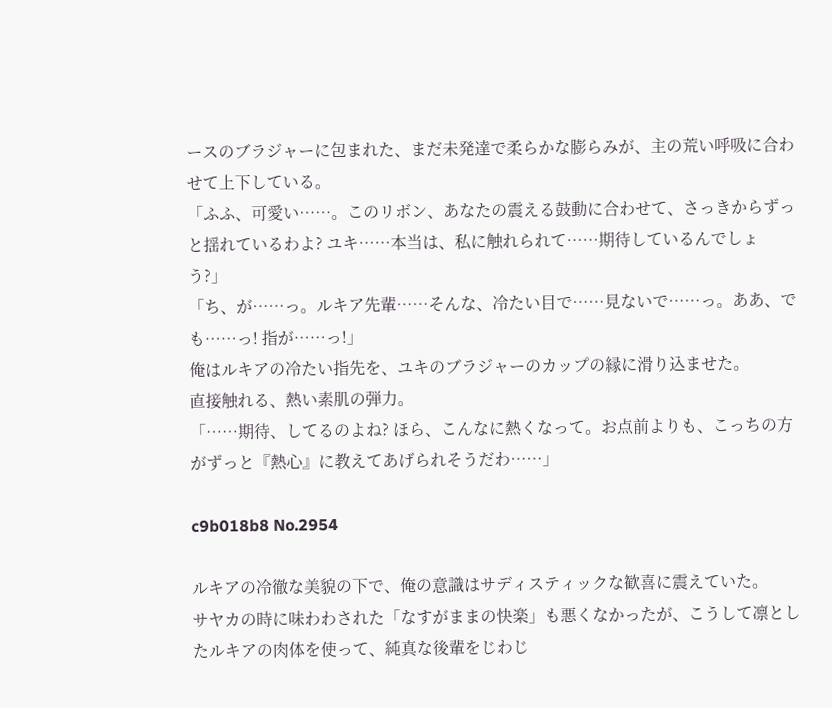ースのブラジャーに包まれた、まだ未発達で柔らかな膨らみが、主の荒い呼吸に合わせて上下している。
「ふふ、可愛い……。このリボン、あなたの震える鼓動に合わせて、さっきからずっと揺れているわよ? ユキ……本当は、私に触れられて……期待しているんでしょう?」
「ち、が……っ。ルキア先輩……そんな、冷たい目で……見ないで……っ。ああ、でも……っ! 指が……っ!」
俺はルキアの冷たい指先を、ユキのブラジャーのカップの縁に滑り込ませた。
直接触れる、熱い素肌の弾力。
「……期待、してるのよね? ほら、こんなに熱くなって。お点前よりも、こっちの方がずっと『熱心』に教えてあげられそうだわ……」

c9b018b8 No.2954

ルキアの冷徹な美貌の下で、俺の意識はサディスティックな歓喜に震えていた。
サヤカの時に味わわされた「なすがままの快楽」も悪くなかったが、こうして凛としたルキアの肉体を使って、純真な後輩をじわじ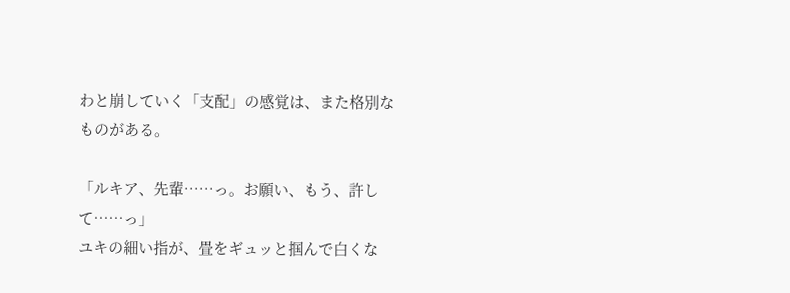わと崩していく「支配」の感覚は、また格別なものがある。

「ルキア、先輩……っ。お願い、もう、許して……っ」
ユキの細い指が、畳をギュッと掴んで白くな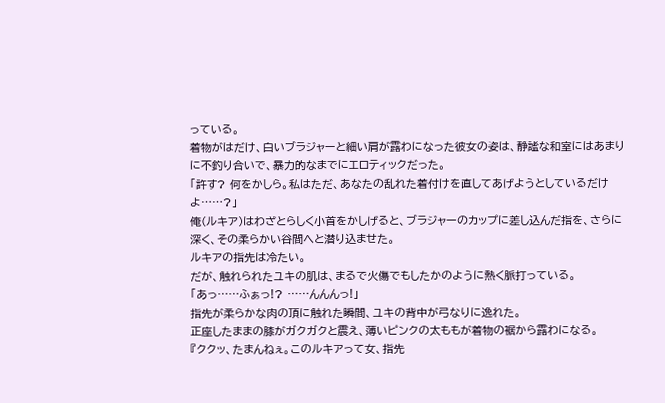っている。
着物がはだけ、白いブラジャーと細い肩が露わになった彼女の姿は、静謐な和室にはあまりに不釣り合いで、暴力的なまでにエロティックだった。
「許す? 何をかしら。私はただ、あなたの乱れた着付けを直してあげようとしているだけよ……?」
俺(ルキア)はわざとらしく小首をかしげると、ブラジャーのカップに差し込んだ指を、さらに深く、その柔らかい谷間へと潜り込ませた。
ルキアの指先は冷たい。
だが、触れられたユキの肌は、まるで火傷でもしたかのように熱く脈打っている。
「あっ……ふぁっ!? ……んんんっ!」
指先が柔らかな肉の頂に触れた瞬間、ユキの背中が弓なりに逸れた。
正座したままの膝がガクガクと震え、薄いピンクの太ももが着物の裾から露わになる。
『ククッ、たまんねぇ。このルキアって女、指先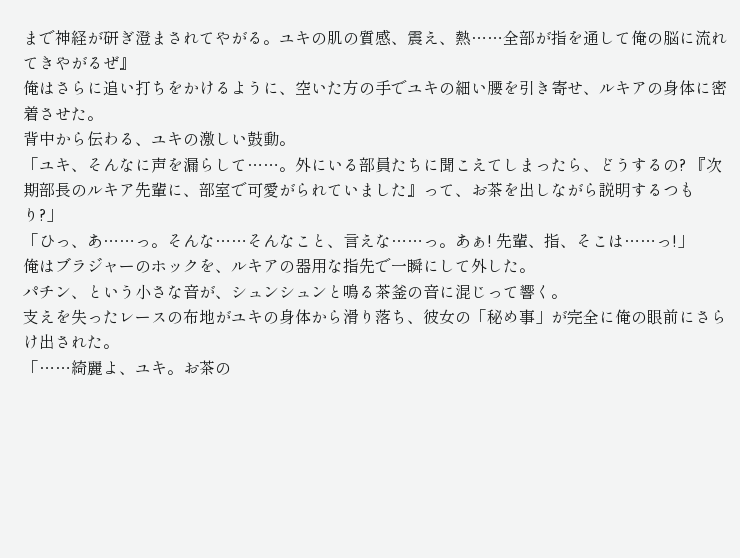まで神経が研ぎ澄まされてやがる。ユキの肌の質感、震え、熱……全部が指を通して俺の脳に流れてきやがるぜ』
俺はさらに追い打ちをかけるように、空いた方の手でユキの細い腰を引き寄せ、ルキアの身体に密着させた。
背中から伝わる、ユキの激しい鼓動。
「ユキ、そんなに声を漏らして……。外にいる部員たちに聞こえてしまったら、どうするの? 『次期部長のルキア先輩に、部室で可愛がられていました』って、お茶を出しながら説明するつもり?」
「ひっ、あ……っ。そんな……そんなこと、言えな……っ。あぁ! 先輩、指、そこは……っ!」
俺はブラジャーのホックを、ルキアの器用な指先で一瞬にして外した。
パチン、という小さな音が、シュンシュンと鳴る茶釜の音に混じって響く。
支えを失ったレースの布地がユキの身体から滑り落ち、彼女の「秘め事」が完全に俺の眼前にさらけ出された。
「……綺麗よ、ユキ。お茶の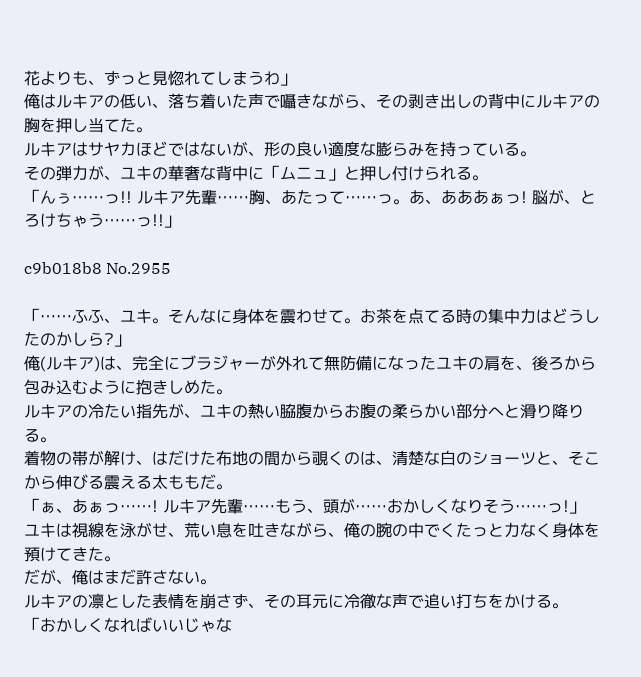花よりも、ずっと見惚れてしまうわ」
俺はルキアの低い、落ち着いた声で囁きながら、その剥き出しの背中にルキアの胸を押し当てた。
ルキアはサヤカほどではないが、形の良い適度な膨らみを持っている。
その弾力が、ユキの華奢な背中に「ムニュ」と押し付けられる。
「んぅ……っ!! ルキア先輩……胸、あたって……っ。あ、あああぁっ! 脳が、とろけちゃう……っ!!」

c9b018b8 No.2955

「……ふふ、ユキ。そんなに身体を震わせて。お茶を点てる時の集中力はどうしたのかしら?」
俺(ルキア)は、完全にブラジャーが外れて無防備になったユキの肩を、後ろから包み込むように抱きしめた。
ルキアの冷たい指先が、ユキの熱い脇腹からお腹の柔らかい部分へと滑り降りる。
着物の帯が解け、はだけた布地の間から覗くのは、清楚な白のショーツと、そこから伸びる震える太ももだ。
「ぁ、あぁっ……! ルキア先輩……もう、頭が……おかしくなりそう……っ!」
ユキは視線を泳がせ、荒い息を吐きながら、俺の腕の中でくたっと力なく身体を預けてきた。
だが、俺はまだ許さない。
ルキアの凛とした表情を崩さず、その耳元に冷徹な声で追い打ちをかける。
「おかしくなればいいじゃな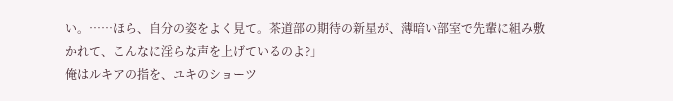い。……ほら、自分の姿をよく見て。茶道部の期待の新星が、薄暗い部室で先輩に組み敷かれて、こんなに淫らな声を上げているのよ?」
俺はルキアの指を、ユキのショーツ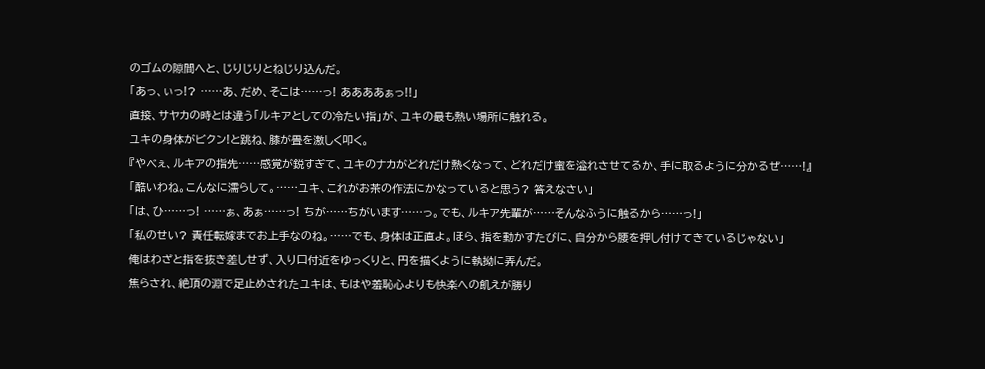のゴムの隙間へと、じりじりとねじり込んだ。
「あっ、ぃっ!? ……あ、だめ、そこは……っ! ああああぁっ!!」
直接、サヤカの時とは違う「ルキアとしての冷たい指」が、ユキの最も熱い場所に触れる。
ユキの身体がビクン!と跳ね、膝が畳を激しく叩く。
『やべぇ、ルキアの指先……感覚が鋭すぎて、ユキのナカがどれだけ熱くなって、どれだけ蜜を溢れさせてるか、手に取るように分かるぜ……!』
「酷いわね。こんなに濡らして。……ユキ、これがお茶の作法にかなっていると思う? 答えなさい」
「は、ひ……っ! ……ぁ、あぁ……っ! ちが……ちがいます……っ。でも、ルキア先輩が……そんなふうに触るから……っ!」
「私のせい? 責任転嫁までお上手なのね。……でも、身体は正直よ。ほら、指を動かすたびに、自分から腰を押し付けてきているじゃない」
俺はわざと指を抜き差しせず、入り口付近をゆっくりと、円を描くように執拗に弄んだ。
焦らされ、絶頂の淵で足止めされたユキは、もはや羞恥心よりも快楽への飢えが勝り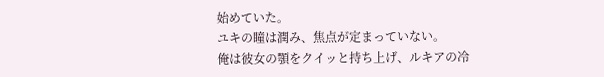始めていた。
ユキの瞳は潤み、焦点が定まっていない。
俺は彼女の顎をクイッと持ち上げ、ルキアの冷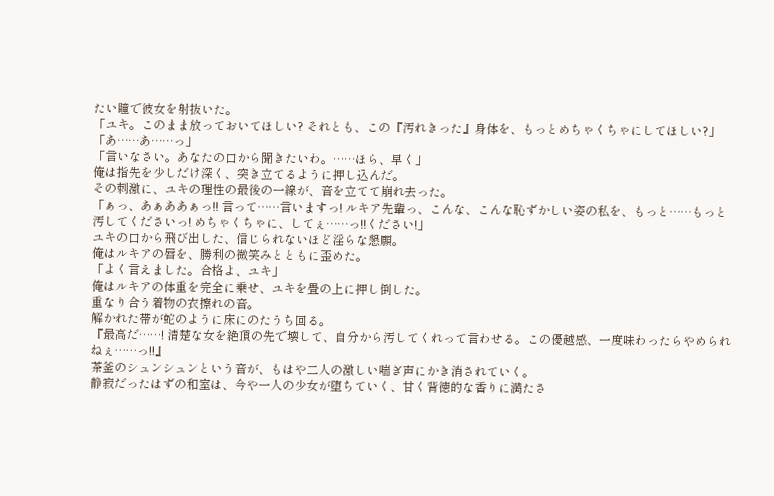たい瞳で彼女を射抜いた。
「ユキ。このまま放っておいてほしい? それとも、この『汚れきった』身体を、もっとめちゃくちゃにしてほしい?」
「あ……あ……っ」
「言いなさい。あなたの口から聞きたいわ。……ほら、早く」
俺は指先を少しだけ深く、突き立てるように押し込んだ。
その刺激に、ユキの理性の最後の一線が、音を立てて崩れ去った。
「ぁっ、あぁああぁっ!! 言って……言いますっ! ルキア先輩っ、こんな、こんな恥ずかしい姿の私を、もっと……もっと汚してくださいっ! めちゃくちゃに、してぇ……っ!!ください!」
ユキの口から飛び出した、信じられないほど淫らな懇願。
俺はルキアの唇を、勝利の微笑みとともに歪めた。
「よく言えました。合格よ、ユキ」
俺はルキアの体重を完全に乗せ、ユキを畳の上に押し倒した。
重なり合う着物の衣擦れの音。
解かれた帯が蛇のように床にのたうち回る。
『最高だ……! 清楚な女を絶頂の先で壊して、自分から汚してくれって言わせる。この優越感、一度味わったらやめられねぇ……っ!!』
茶釜のシュンシュンという音が、もはや二人の激しい喘ぎ声にかき消されていく。
静寂だったはずの和室は、今や一人の少女が堕ちていく、甘く背徳的な香りに満たさ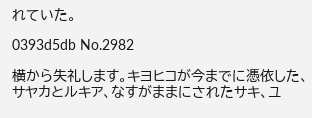れていた。

0393d5db No.2982

横から失礼します。キヨヒコが今までに憑依した、サヤカとルキア、なすがままにされたサキ、ユ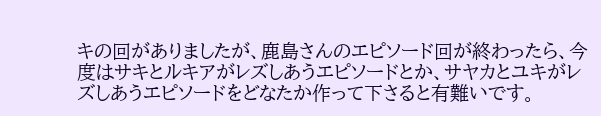キの回がありましたが、鹿島さんのエピソード回が終わったら、今度はサキとルキアがレズしあうエピソードとか、サヤカとユキがレズしあうエピソードをどなたか作って下さると有難いです。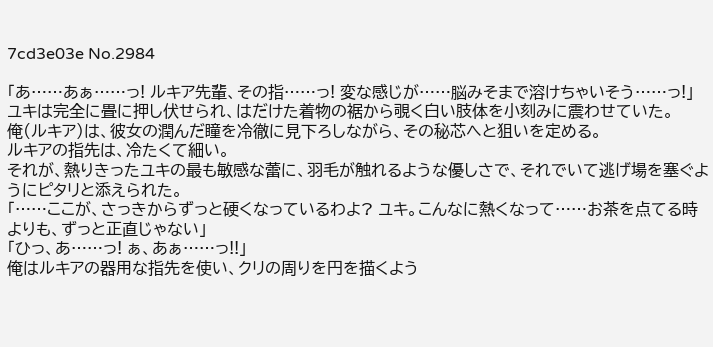7cd3e03e No.2984

「あ……あぁ……っ! ルキア先輩、その指……っ! 変な感じが……脳みそまで溶けちゃいそう……っ!」
ユキは完全に畳に押し伏せられ、はだけた着物の裾から覗く白い肢体を小刻みに震わせていた。
俺(ルキア)は、彼女の潤んだ瞳を冷徹に見下ろしながら、その秘芯へと狙いを定める。
ルキアの指先は、冷たくて細い。
それが、熱りきったユキの最も敏感な蕾に、羽毛が触れるような優しさで、それでいて逃げ場を塞ぐようにピタリと添えられた。
「……ここが、さっきからずっと硬くなっているわよ? ユキ。こんなに熱くなって……お茶を点てる時よりも、ずっと正直じゃない」
「ひっ、あ……っ! ぁ、あぁ……っ!!」
俺はルキアの器用な指先を使い、クリの周りを円を描くよう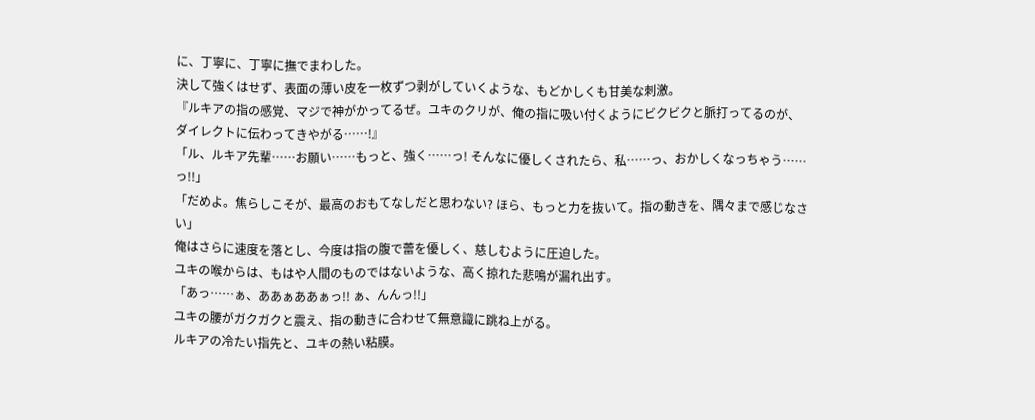に、丁寧に、丁寧に撫でまわした。
決して強くはせず、表面の薄い皮を一枚ずつ剥がしていくような、もどかしくも甘美な刺激。
『ルキアの指の感覚、マジで神がかってるぜ。ユキのクリが、俺の指に吸い付くようにビクビクと脈打ってるのが、ダイレクトに伝わってきやがる……!』
「ル、ルキア先輩……お願い……もっと、強く……っ! そんなに優しくされたら、私……っ、おかしくなっちゃう……っ!!」
「だめよ。焦らしこそが、最高のおもてなしだと思わない? ほら、もっと力を抜いて。指の動きを、隅々まで感じなさい」
俺はさらに速度を落とし、今度は指の腹で蕾を優しく、慈しむように圧迫した。
ユキの喉からは、もはや人間のものではないような、高く掠れた悲鳴が漏れ出す。
「あっ……ぁ、ああぁああぁっ!! ぁ、んんっ!!」
ユキの腰がガクガクと震え、指の動きに合わせて無意識に跳ね上がる。
ルキアの冷たい指先と、ユキの熱い粘膜。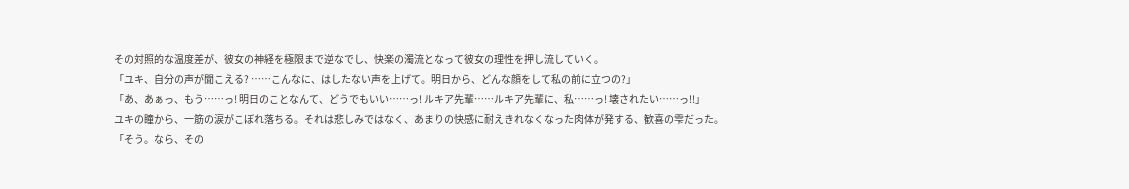その対照的な温度差が、彼女の神経を極限まで逆なでし、快楽の濁流となって彼女の理性を押し流していく。
「ユキ、自分の声が聞こえる? ……こんなに、はしたない声を上げて。明日から、どんな顔をして私の前に立つの?」
「あ、あぁっ、もう……っ! 明日のことなんて、どうでもいい……っ! ルキア先輩……ルキア先輩に、私……っ! 壊されたい……っ!!」
ユキの瞳から、一筋の涙がこぼれ落ちる。それは悲しみではなく、あまりの快感に耐えきれなくなった肉体が発する、歓喜の雫だった。
「そう。なら、その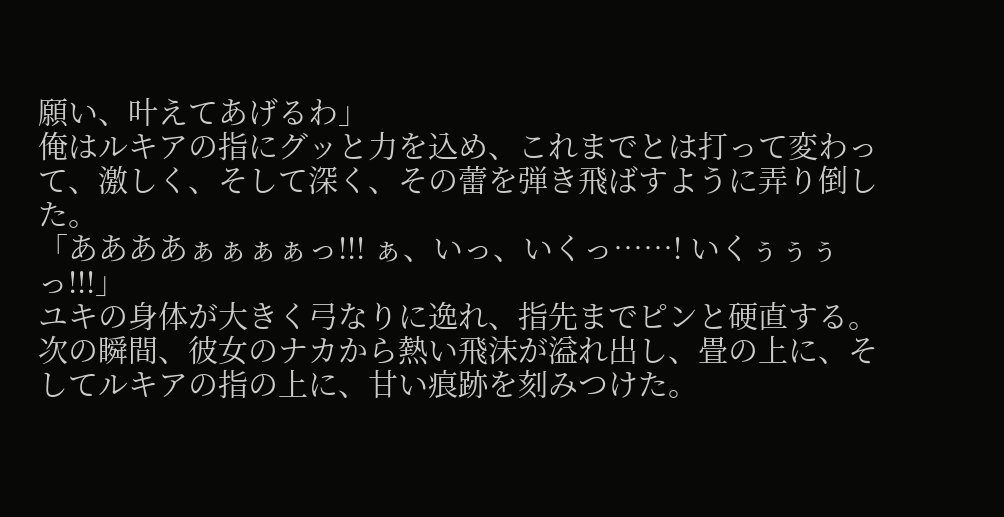願い、叶えてあげるわ」
俺はルキアの指にグッと力を込め、これまでとは打って変わって、激しく、そして深く、その蕾を弾き飛ばすように弄り倒した。
「ああああぁぁぁぁっ!!! ぁ、いっ、いくっ……! いくぅぅぅっ!!!」
ユキの身体が大きく弓なりに逸れ、指先までピンと硬直する。
次の瞬間、彼女のナカから熱い飛沫が溢れ出し、畳の上に、そしてルキアの指の上に、甘い痕跡を刻みつけた。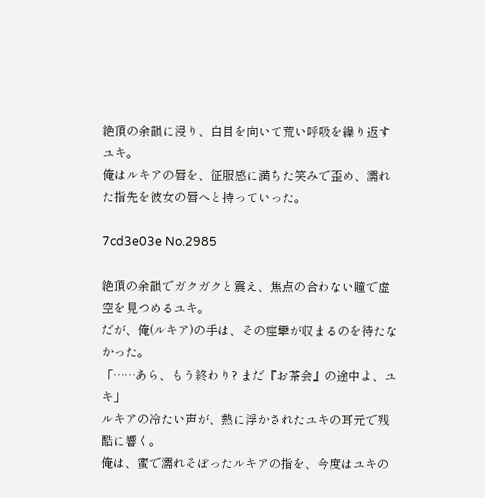絶頂の余韻に浸り、白目を向いて荒い呼吸を繰り返すユキ。
俺はルキアの唇を、征服感に満ちた笑みで歪め、濡れた指先を彼女の唇へと持っていった。

7cd3e03e No.2985

絶頂の余韻でガクガクと震え、焦点の合わない瞳で虚空を見つめるユキ。
だが、俺(ルキア)の手は、その痙攣が収まるのを待たなかった。
「……あら、もう終わり? まだ『お茶会』の途中よ、ユキ」
ルキアの冷たい声が、熱に浮かされたユキの耳元で残酷に響く。
俺は、蜜で濡れそぼったルキアの指を、今度はユキの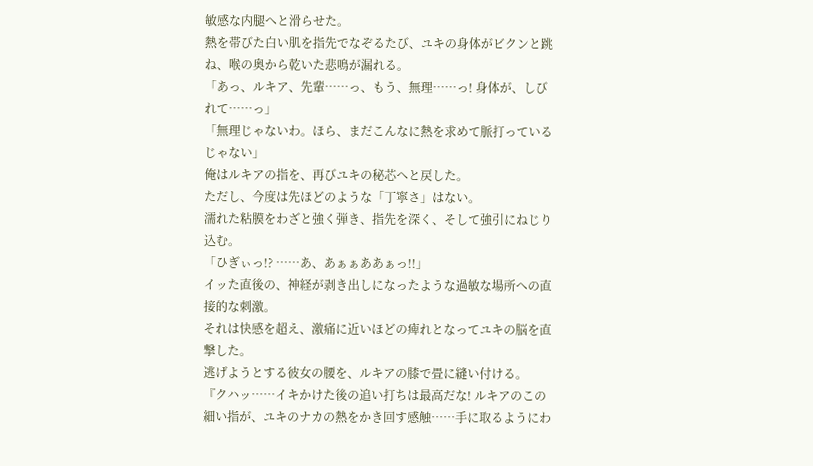敏感な内腿へと滑らせた。
熱を帯びた白い肌を指先でなぞるたび、ユキの身体がビクンと跳ね、喉の奥から乾いた悲鳴が漏れる。
「あっ、ルキア、先輩……っ、もう、無理……っ! 身体が、しびれて……っ」
「無理じゃないわ。ほら、まだこんなに熱を求めて脈打っているじゃない」
俺はルキアの指を、再びユキの秘芯へと戻した。
ただし、今度は先ほどのような「丁寧さ」はない。
濡れた粘膜をわざと強く弾き、指先を深く、そして強引にねじり込む。
「ひぎぃっ!? ……あ、あぁぁああぁっ!!」
イッた直後の、神経が剥き出しになったような過敏な場所への直接的な刺激。
それは快感を超え、激痛に近いほどの痺れとなってユキの脳を直撃した。
逃げようとする彼女の腰を、ルキアの膝で畳に縫い付ける。
『クハッ……イキかけた後の追い打ちは最高だな! ルキアのこの細い指が、ユキのナカの熱をかき回す感触……手に取るようにわ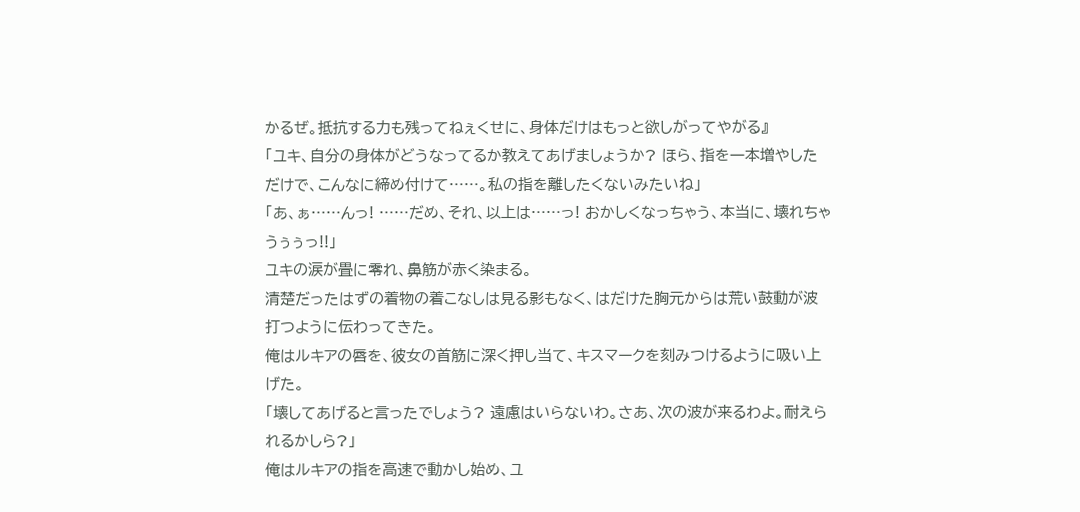かるぜ。抵抗する力も残ってねぇくせに、身体だけはもっと欲しがってやがる』
「ユキ、自分の身体がどうなってるか教えてあげましょうか? ほら、指を一本増やしただけで、こんなに締め付けて……。私の指を離したくないみたいね」
「あ、ぁ……んっ! ……だめ、それ、以上は……っ! おかしくなっちゃう、本当に、壊れちゃうぅぅっ!!」
ユキの涙が畳に零れ、鼻筋が赤く染まる。
清楚だったはずの着物の着こなしは見る影もなく、はだけた胸元からは荒い鼓動が波打つように伝わってきた。
俺はルキアの唇を、彼女の首筋に深く押し当て、キスマークを刻みつけるように吸い上げた。
「壊してあげると言ったでしょう? 遠慮はいらないわ。さあ、次の波が来るわよ。耐えられるかしら?」
俺はルキアの指を高速で動かし始め、ユ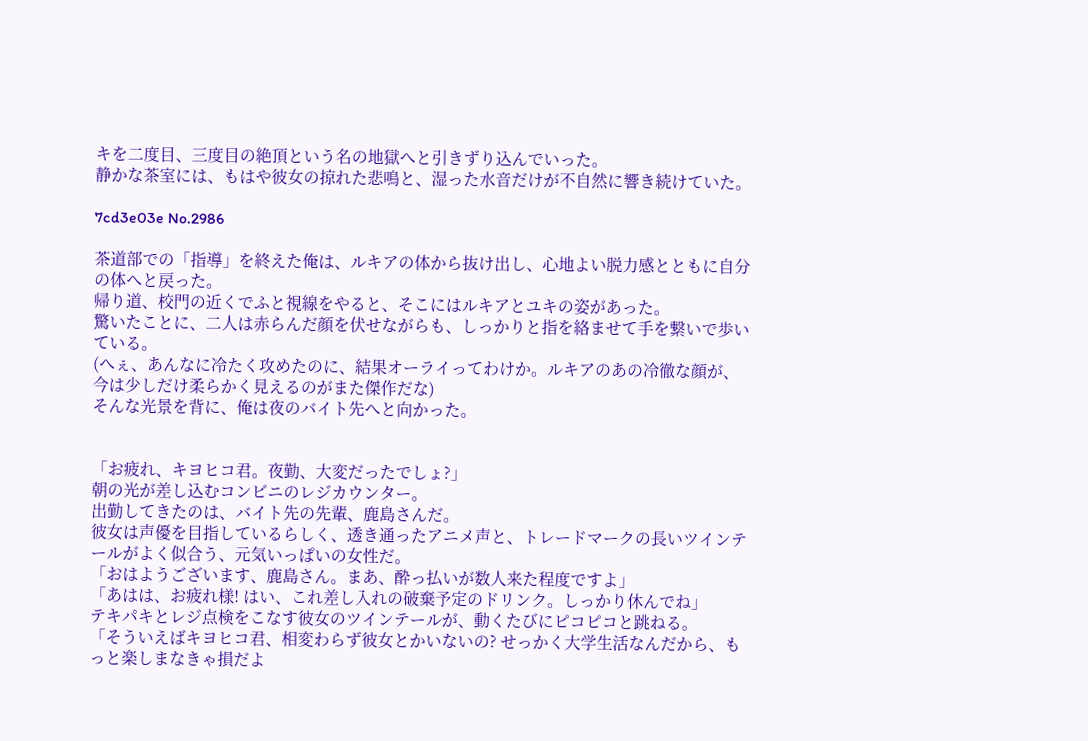キを二度目、三度目の絶頂という名の地獄へと引きずり込んでいった。
静かな茶室には、もはや彼女の掠れた悲鳴と、湿った水音だけが不自然に響き続けていた。

7cd3e03e No.2986

茶道部での「指導」を終えた俺は、ルキアの体から抜け出し、心地よい脱力感とともに自分の体へと戻った。
帰り道、校門の近くでふと視線をやると、そこにはルキアとユキの姿があった。
驚いたことに、二人は赤らんだ顔を伏せながらも、しっかりと指を絡ませて手を繋いで歩いている。
(へぇ、あんなに冷たく攻めたのに、結果オーライってわけか。ルキアのあの冷徹な顔が、今は少しだけ柔らかく見えるのがまた傑作だな)
そんな光景を背に、俺は夜のバイト先へと向かった。


「お疲れ、キヨヒコ君。夜勤、大変だったでしょ?」
朝の光が差し込むコンビニのレジカウンター。
出勤してきたのは、バイト先の先輩、鹿島さんだ。
彼女は声優を目指しているらしく、透き通ったアニメ声と、トレードマークの長いツインテールがよく似合う、元気いっぱいの女性だ。
「おはようございます、鹿島さん。まあ、酔っ払いが数人来た程度ですよ」
「あはは、お疲れ様! はい、これ差し入れの破棄予定のドリンク。しっかり休んでね」
テキパキとレジ点検をこなす彼女のツインテールが、動くたびにピコピコと跳ねる。
「そういえばキヨヒコ君、相変わらず彼女とかいないの? せっかく大学生活なんだから、もっと楽しまなきゃ損だよ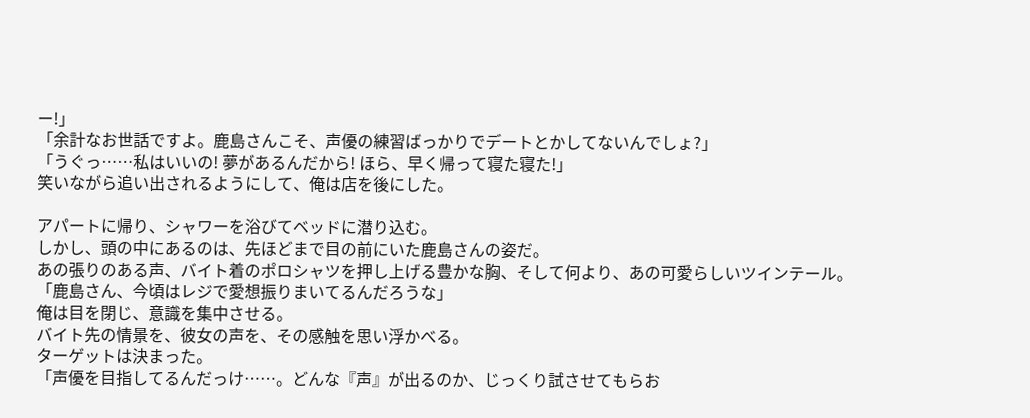ー!」
「余計なお世話ですよ。鹿島さんこそ、声優の練習ばっかりでデートとかしてないんでしょ?」
「うぐっ……私はいいの! 夢があるんだから! ほら、早く帰って寝た寝た!」
笑いながら追い出されるようにして、俺は店を後にした。

アパートに帰り、シャワーを浴びてベッドに潜り込む。
しかし、頭の中にあるのは、先ほどまで目の前にいた鹿島さんの姿だ。
あの張りのある声、バイト着のポロシャツを押し上げる豊かな胸、そして何より、あの可愛らしいツインテール。
「鹿島さん、今頃はレジで愛想振りまいてるんだろうな」
俺は目を閉じ、意識を集中させる。
バイト先の情景を、彼女の声を、その感触を思い浮かべる。
ターゲットは決まった。
「声優を目指してるんだっけ……。どんな『声』が出るのか、じっくり試させてもらお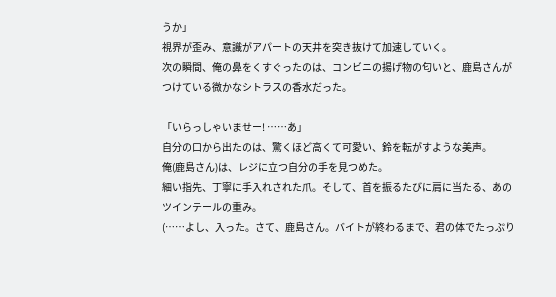うか」
視界が歪み、意識がアパートの天井を突き抜けて加速していく。
次の瞬間、俺の鼻をくすぐったのは、コンビニの揚げ物の匂いと、鹿島さんがつけている微かなシトラスの香水だった。

「いらっしゃいませー! ……あ」
自分の口から出たのは、驚くほど高くて可愛い、鈴を転がすような美声。
俺(鹿島さん)は、レジに立つ自分の手を見つめた。
細い指先、丁寧に手入れされた爪。そして、首を振るたびに肩に当たる、あのツインテールの重み。
(……よし、入った。さて、鹿島さん。バイトが終わるまで、君の体でたっぷり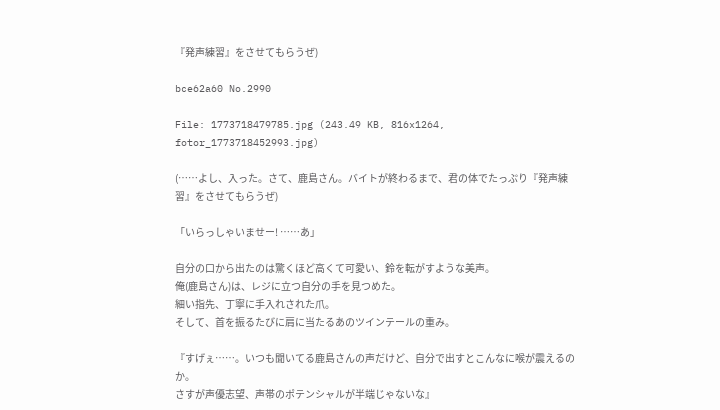『発声練習』をさせてもらうぜ)

bce62a60 No.2990

File: 1773718479785.jpg (243.49 KB, 816x1264, fotor_1773718452993.jpg)

(……よし、入った。さて、鹿島さん。バイトが終わるまで、君の体でたっぷり『発声練習』をさせてもらうぜ)

「いらっしゃいませー! ……あ」

自分の口から出たのは驚くほど高くて可愛い、鈴を転がすような美声。
俺(鹿島さん)は、レジに立つ自分の手を見つめた。
細い指先、丁寧に手入れされた爪。
そして、首を振るたびに肩に当たるあのツインテールの重み。

『すげぇ……。いつも聞いてる鹿島さんの声だけど、自分で出すとこんなに喉が震えるのか。
さすが声優志望、声帯のポテンシャルが半端じゃないな』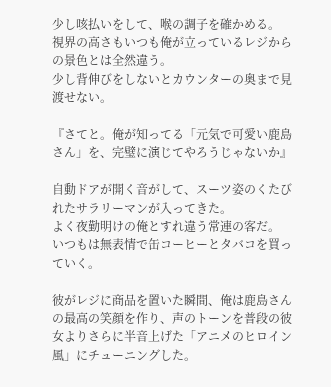少し咳払いをして、喉の調子を確かめる。
視界の高さもいつも俺が立っているレジからの景色とは全然違う。
少し背伸びをしないとカウンターの奥まで見渡せない。

『さてと。俺が知ってる「元気で可愛い鹿島さん」を、完璧に演じてやろうじゃないか』

自動ドアが開く音がして、スーツ姿のくたびれたサラリーマンが入ってきた。
よく夜勤明けの俺とすれ違う常連の客だ。
いつもは無表情で缶コーヒーとタバコを買っていく。

彼がレジに商品を置いた瞬間、俺は鹿島さんの最高の笑顔を作り、声のトーンを普段の彼女よりさらに半音上げた「アニメのヒロイン風」にチューニングした。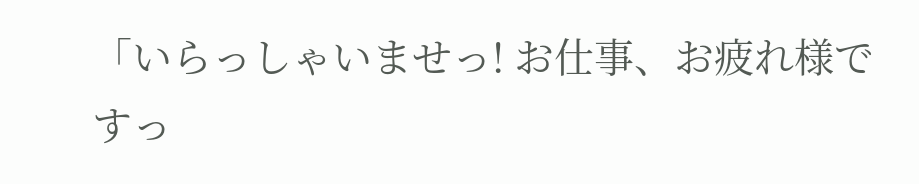「いらっしゃいませっ! お仕事、お疲れ様ですっ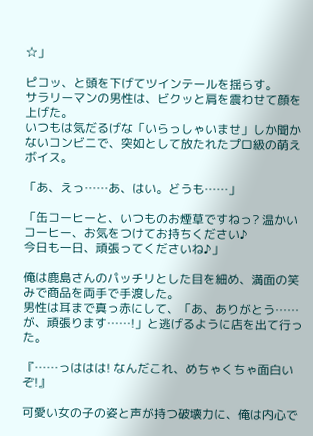☆」

ピコッ、と頭を下げてツインテールを揺らす。
サラリーマンの男性は、ビクッと肩を震わせて顔を上げた。
いつもは気だるげな「いらっしゃいませ」しか聞かないコンビニで、突如として放たれたプロ級の萌えボイス。

「あ、えっ……あ、はい。どうも……」

「缶コーヒーと、いつものお煙草ですねっ? 温かいコーヒー、お気をつけてお持ちください♪
今日も一日、頑張ってくださいね♪」

俺は鹿島さんのパッチリとした目を細め、満面の笑みで商品を両手で手渡した。
男性は耳まで真っ赤にして、「あ、ありがとう……が、頑張ります……!」と逃げるように店を出て行った。

『……っははは! なんだこれ、めちゃくちゃ面白いぞ!』

可愛い女の子の姿と声が持つ破壊力に、俺は内心で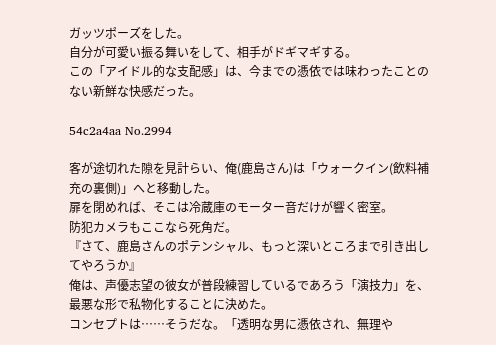ガッツポーズをした。
自分が可愛い振る舞いをして、相手がドギマギする。
この「アイドル的な支配感」は、今までの憑依では味わったことのない新鮮な快感だった。

54c2a4aa No.2994

客が途切れた隙を見計らい、俺(鹿島さん)は「ウォークイン(飲料補充の裏側)」へと移動した。
扉を閉めれば、そこは冷蔵庫のモーター音だけが響く密室。
防犯カメラもここなら死角だ。
『さて、鹿島さんのポテンシャル、もっと深いところまで引き出してやろうか』
俺は、声優志望の彼女が普段練習しているであろう「演技力」を、最悪な形で私物化することに決めた。
コンセプトは……そうだな。「透明な男に憑依され、無理や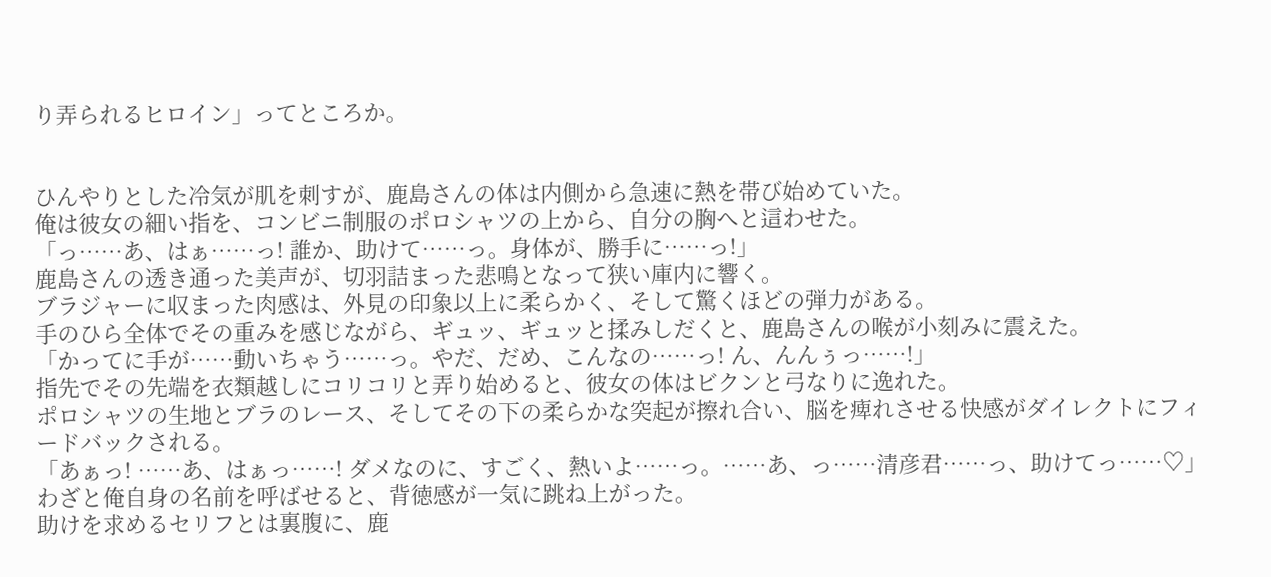り弄られるヒロイン」ってところか。


ひんやりとした冷気が肌を刺すが、鹿島さんの体は内側から急速に熱を帯び始めていた。
俺は彼女の細い指を、コンビニ制服のポロシャツの上から、自分の胸へと這わせた。
「っ……あ、はぁ……っ! 誰か、助けて……っ。身体が、勝手に……っ!」
鹿島さんの透き通った美声が、切羽詰まった悲鳴となって狭い庫内に響く。
ブラジャーに収まった肉感は、外見の印象以上に柔らかく、そして驚くほどの弾力がある。
手のひら全体でその重みを感じながら、ギュッ、ギュッと揉みしだくと、鹿島さんの喉が小刻みに震えた。
「かってに手が……動いちゃう……っ。やだ、だめ、こんなの……っ! ん、んんぅっ……!」
指先でその先端を衣類越しにコリコリと弄り始めると、彼女の体はビクンと弓なりに逸れた。
ポロシャツの生地とブラのレース、そしてその下の柔らかな突起が擦れ合い、脳を痺れさせる快感がダイレクトにフィードバックされる。
「あぁっ! ……あ、はぁっ……! ダメなのに、すごく、熱いよ……っ。……あ、っ……清彦君……っ、助けてっ……♡」
わざと俺自身の名前を呼ばせると、背徳感が一気に跳ね上がった。
助けを求めるセリフとは裏腹に、鹿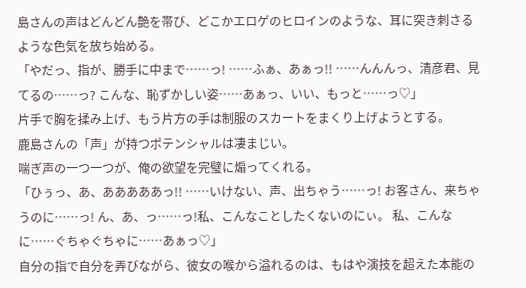島さんの声はどんどん艶を帯び、どこかエロゲのヒロインのような、耳に突き刺さるような色気を放ち始める。
「やだっ、指が、勝手に中まで……っ! ……ふぁ、あぁっ!! ……んんんっ、清彦君、見てるの……っ? こんな、恥ずかしい姿……あぁっ、いい、もっと……っ♡」
片手で胸を揉み上げ、もう片方の手は制服のスカートをまくり上げようとする。
鹿島さんの「声」が持つポテンシャルは凄まじい。
喘ぎ声の一つ一つが、俺の欲望を完璧に煽ってくれる。
「ひぅっ、あ、あああああっ!! ……いけない、声、出ちゃう……っ! お客さん、来ちゃうのに……っ! ん、あ、っ……っ!私、こんなことしたくないのにぃ。 私、こんなに……ぐちゃぐちゃに……あぁっ♡」
自分の指で自分を弄びながら、彼女の喉から溢れるのは、もはや演技を超えた本能の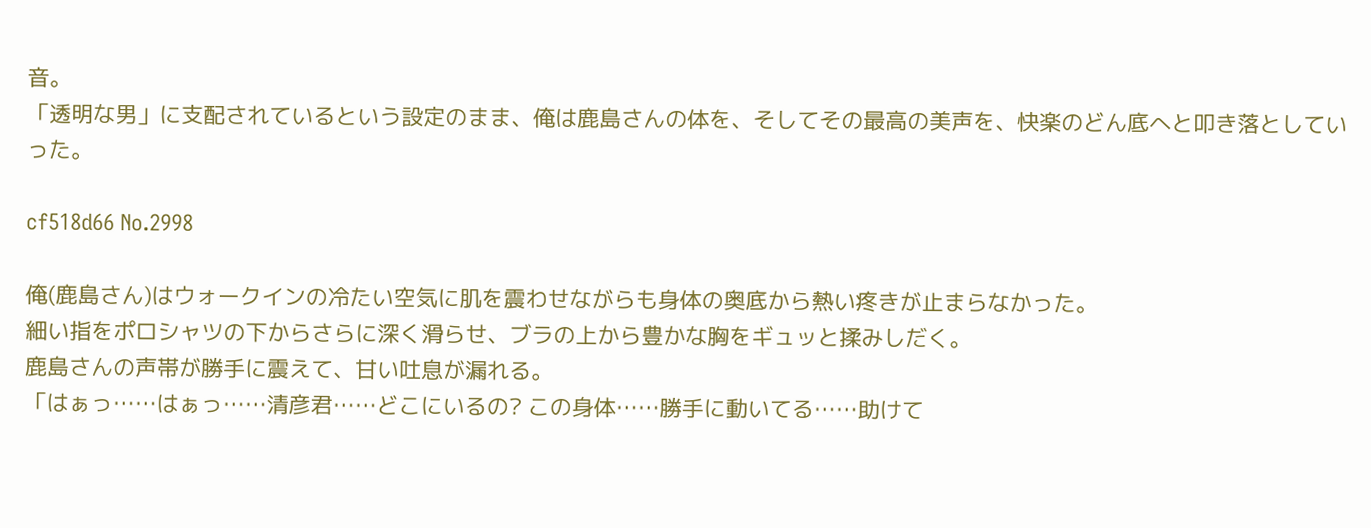音。
「透明な男」に支配されているという設定のまま、俺は鹿島さんの体を、そしてその最高の美声を、快楽のどん底へと叩き落としていった。

cf518d66 No.2998

俺(鹿島さん)はウォークインの冷たい空気に肌を震わせながらも身体の奥底から熱い疼きが止まらなかった。
細い指をポロシャツの下からさらに深く滑らせ、ブラの上から豊かな胸をギュッと揉みしだく。
鹿島さんの声帯が勝手に震えて、甘い吐息が漏れる。
「はぁっ……はぁっ……清彦君……どこにいるの? この身体……勝手に動いてる……助けて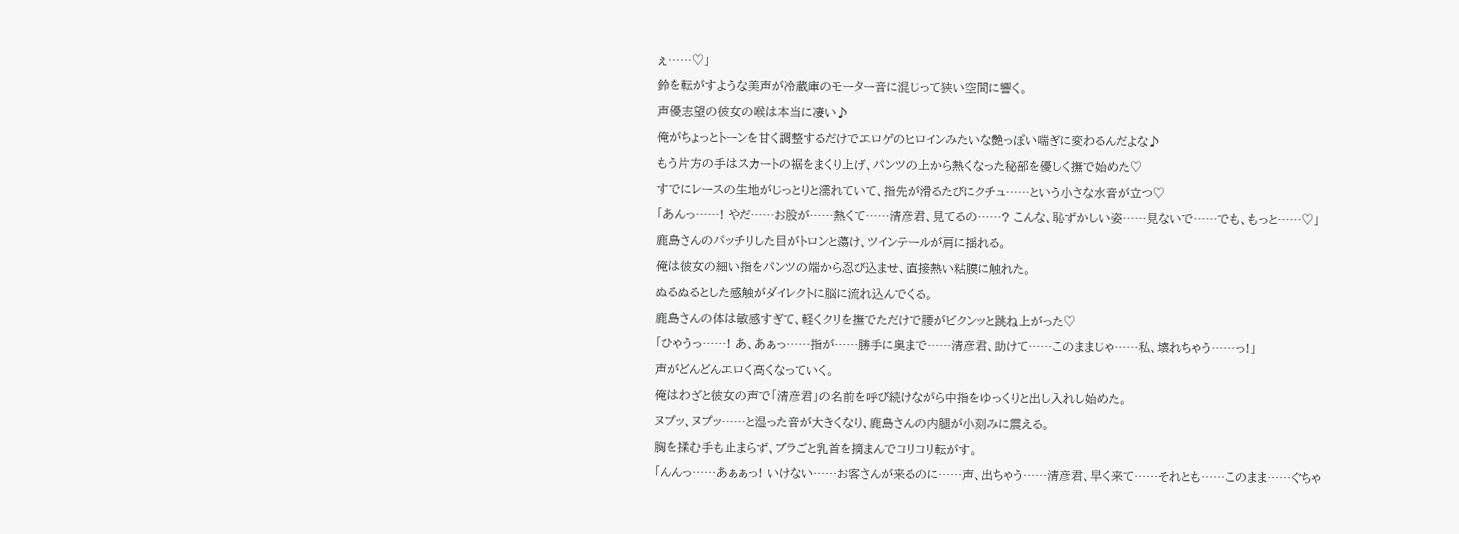ぇ……♡」
鈴を転がすような美声が冷蔵庫のモーター音に混じって狭い空間に響く。
声優志望の彼女の喉は本当に凄い♪
俺がちょっとトーンを甘く調整するだけでエロゲのヒロインみたいな艶っぽい喘ぎに変わるんだよな♪
もう片方の手はスカートの裾をまくり上げ、パンツの上から熱くなった秘部を優しく撫で始めた♡
すでにレースの生地がじっとりと濡れていて、指先が滑るたびにクチュ……という小さな水音が立つ♡
「あんっ……! やだ……お股が……熱くて……清彦君、見てるの……? こんな、恥ずかしい姿……見ないで……でも、もっと……♡」
鹿島さんのパッチリした目がトロンと蕩け、ツインテールが肩に揺れる。
俺は彼女の細い指をパンツの端から忍び込ませ、直接熱い粘膜に触れた。
ぬるぬるとした感触がダイレクトに脳に流れ込んでくる。
鹿島さんの体は敏感すぎて、軽くクリを撫でただけで腰がビクンッと跳ね上がった♡
「ひゃうっ……! あ、あぁっ……指が……勝手に奥まで……清彦君、助けて……このままじゃ……私、壊れちゃう……っ!」
声がどんどんエロく高くなっていく。
俺はわざと彼女の声で「清彦君」の名前を呼び続けながら中指をゆっくりと出し入れし始めた。
ヌプッ、ヌプッ……と湿った音が大きくなり、鹿島さんの内腿が小刻みに震える。
胸を揉む手も止まらず、ブラごと乳首を摘まんでコリコリ転がす。
「んんっ……あぁぁっ! いけない……お客さんが来るのに……声、出ちゃう……清彦君、早く来て……それとも……このまま……ぐちゃ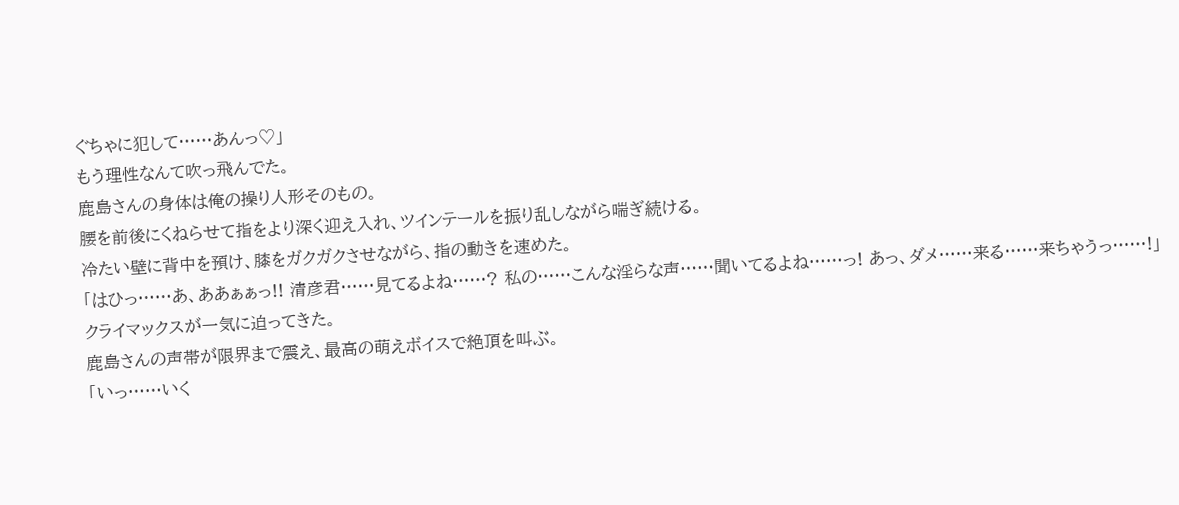ぐちゃに犯して……あんっ♡」
もう理性なんて吹っ飛んでた。
鹿島さんの身体は俺の操り人形そのもの。
腰を前後にくねらせて指をより深く迎え入れ、ツインテールを振り乱しながら喘ぎ続ける。
冷たい壁に背中を預け、膝をガクガクさせながら、指の動きを速めた。
「はひっ……あ、ああぁぁっ!! 清彦君……見てるよね……? 私の……こんな淫らな声……聞いてるよね……っ! あっ、ダメ……来る……来ちゃうっ……!」
クライマックスが一気に迫ってきた。
鹿島さんの声帯が限界まで震え、最高の萌えボイスで絶頂を叫ぶ。
「いっ……いく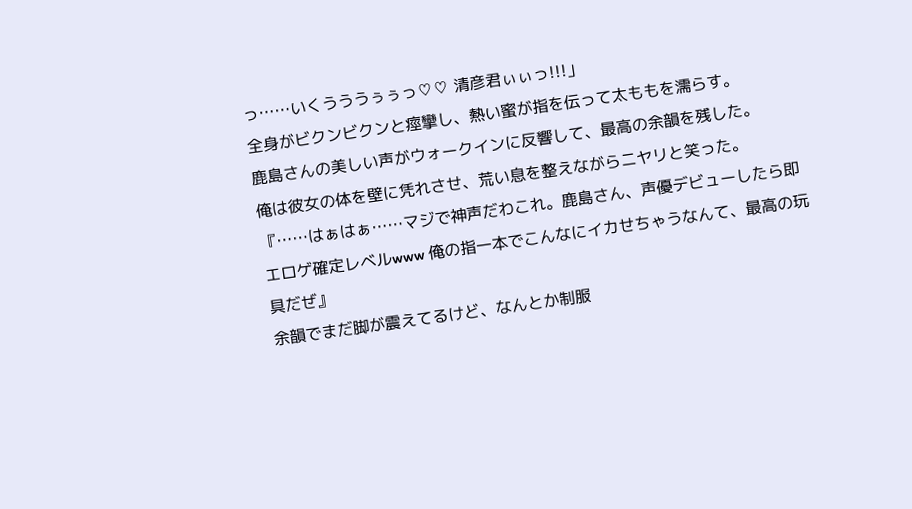っ……いくうううぅぅっ♡♡ 清彦君ぃぃっ!!!」
全身がビクンビクンと痙攣し、熱い蜜が指を伝って太ももを濡らす。
鹿島さんの美しい声がウォークインに反響して、最高の余韻を残した。
俺は彼女の体を壁に凭れさせ、荒い息を整えながらニヤリと笑った。
『……はぁはぁ……マジで神声だわこれ。鹿島さん、声優デビューしたら即エロゲ確定レベルwww 俺の指一本でこんなにイカせちゃうなんて、最高の玩具だぜ』
余韻でまだ脚が震えてるけど、なんとか制服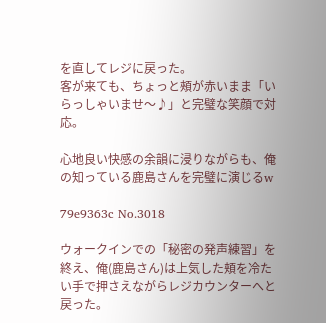を直してレジに戻った。
客が来ても、ちょっと頰が赤いまま「いらっしゃいませ〜♪」と完璧な笑顔で対応。

心地良い快感の余韻に浸りながらも、俺の知っている鹿島さんを完璧に演じるw

79e9363c No.3018

ウォークインでの「秘密の発声練習」を終え、俺(鹿島さん)は上気した頬を冷たい手で押さえながらレジカウンターへと戻った。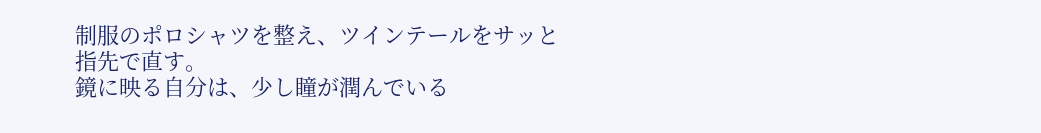制服のポロシャツを整え、ツインテールをサッと指先で直す。
鏡に映る自分は、少し瞳が潤んでいる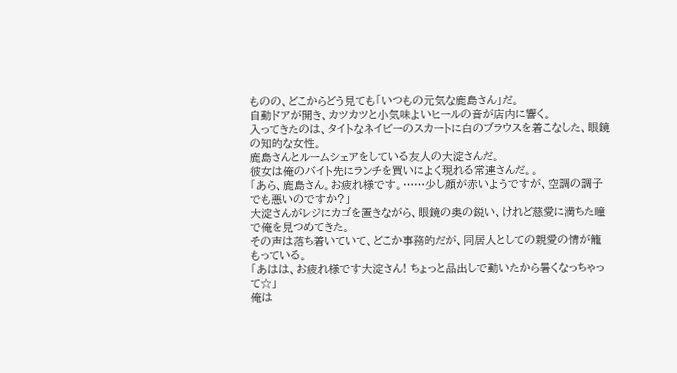ものの、どこからどう見ても「いつもの元気な鹿島さん」だ。
自動ドアが開き、カツカツと小気味よいヒールの音が店内に響く。
入ってきたのは、タイトなネイビーのスカートに白のブラウスを着こなした、眼鏡の知的な女性。
鹿島さんとルームシェアをしている友人の大淀さんだ。
彼女は俺のバイト先にランチを買いによく現れる常連さんだ。。
「あら、鹿島さん。お疲れ様です。……少し顔が赤いようですが、空調の調子でも悪いのですか?」
大淀さんがレジにカゴを置きながら、眼鏡の奥の鋭い、けれど慈愛に満ちた瞳で俺を見つめてきた。
その声は落ち着いていて、どこか事務的だが、同居人としての親愛の情が籠もっている。
「あはは、お疲れ様です大淀さん! ちょっと品出しで動いたから暑くなっちゃって☆」
俺は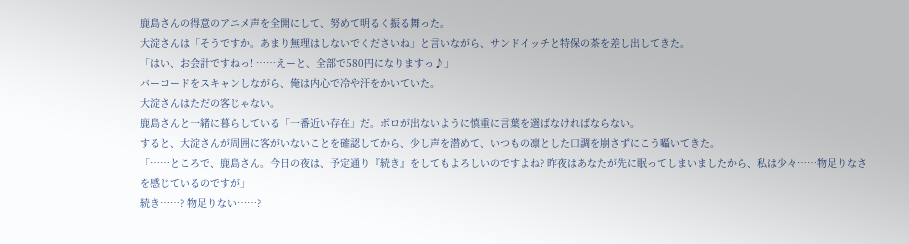鹿島さんの得意のアニメ声を全開にして、努めて明るく振る舞った。
大淀さんは「そうですか。あまり無理はしないでくださいね」と言いながら、サンドイッチと特保の茶を差し出してきた。
「はい、お会計ですねっ! ……えーと、全部で580円になりますっ♪」
バーコードをスキャンしながら、俺は内心で冷や汗をかいていた。
大淀さんはただの客じゃない。
鹿島さんと一緒に暮らしている「一番近い存在」だ。ボロが出ないように慎重に言葉を選ばなければならない。
すると、大淀さんが周囲に客がいないことを確認してから、少し声を潜めて、いつもの凛とした口調を崩さずにこう囁いてきた。
「……ところで、鹿島さん。今日の夜は、予定通り『続き』をしてもよろしいのですよね? 昨夜はあなたが先に眠ってしまいましたから、私は少々……物足りなさを感じているのですが」
続き……? 物足りない……?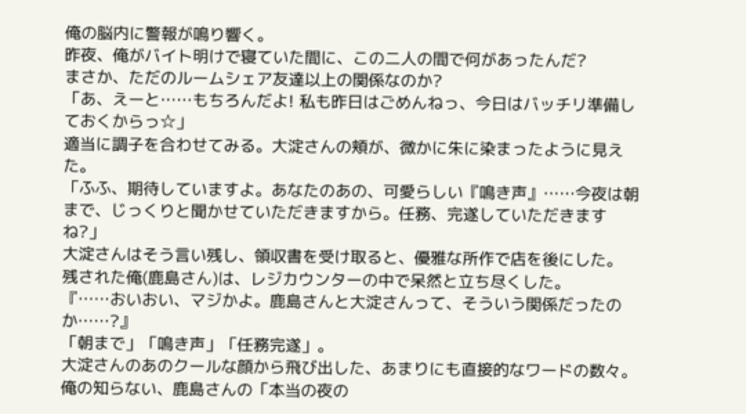俺の脳内に警報が鳴り響く。
昨夜、俺がバイト明けで寝ていた間に、この二人の間で何があったんだ?
まさか、ただのルームシェア友達以上の関係なのか?
「あ、えーと……もちろんだよ! 私も昨日はごめんねっ、今日はバッチリ準備しておくからっ☆」
適当に調子を合わせてみる。大淀さんの頬が、微かに朱に染まったように見えた。
「ふふ、期待していますよ。あなたのあの、可愛らしい『鳴き声』……今夜は朝まで、じっくりと聞かせていただきますから。任務、完遂していただきますね?」
大淀さんはそう言い残し、領収書を受け取ると、優雅な所作で店を後にした。
残された俺(鹿島さん)は、レジカウンターの中で呆然と立ち尽くした。
『……おいおい、マジかよ。鹿島さんと大淀さんって、そういう関係だったのか……?』
「朝まで」「鳴き声」「任務完遂」。
大淀さんのあのクールな顔から飛び出した、あまりにも直接的なワードの数々。
俺の知らない、鹿島さんの「本当の夜の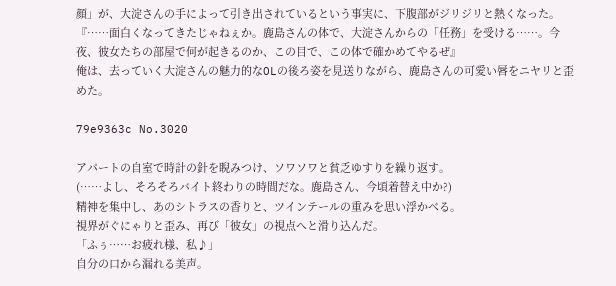顔」が、大淀さんの手によって引き出されているという事実に、下腹部がジリジリと熱くなった。
『……面白くなってきたじゃねぇか。鹿島さんの体で、大淀さんからの「任務」を受ける……。今夜、彼女たちの部屋で何が起きるのか、この目で、この体で確かめてやるぜ』
俺は、去っていく大淀さんの魅力的なOLの後ろ姿を見送りながら、鹿島さんの可愛い唇をニヤリと歪めた。

79e9363c No.3020

アパートの自室で時計の針を睨みつけ、ソワソワと貧乏ゆすりを繰り返す。
(……よし、そろそろバイト終わりの時間だな。鹿島さん、今頃着替え中か?)
精神を集中し、あのシトラスの香りと、ツインテールの重みを思い浮かべる。
視界がぐにゃりと歪み、再び「彼女」の視点へと滑り込んだ。
「ふぅ……お疲れ様、私♪」
自分の口から漏れる美声。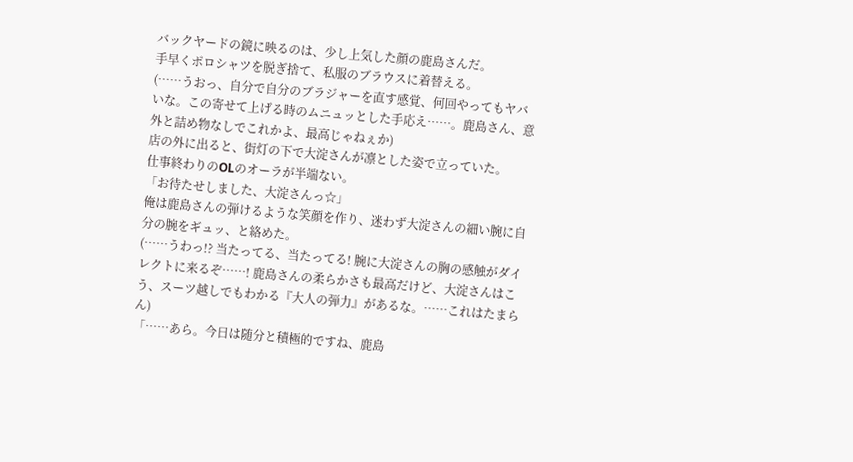バックヤードの鏡に映るのは、少し上気した顔の鹿島さんだ。
手早くポロシャツを脱ぎ捨て、私服のブラウスに着替える。
(……うおっ、自分で自分のブラジャーを直す感覚、何回やってもヤバいな。この寄せて上げる時のムニュッとした手応え……。鹿島さん、意外と詰め物なしでこれかよ、最高じゃねぇか)
店の外に出ると、街灯の下で大淀さんが凛とした姿で立っていた。
仕事終わりのOLのオーラが半端ない。
「お待たせしました、大淀さんっ☆」
俺は鹿島さんの弾けるような笑顔を作り、迷わず大淀さんの細い腕に自分の腕をギュッ、と絡めた。
(……うわっ!? 当たってる、当たってる! 腕に大淀さんの胸の感触がダイレクトに来るぞ……! 鹿島さんの柔らかさも最高だけど、大淀さんはこう、スーツ越しでもわかる『大人の弾力』があるな。……これはたまらん)
「……あら。今日は随分と積極的ですね、鹿島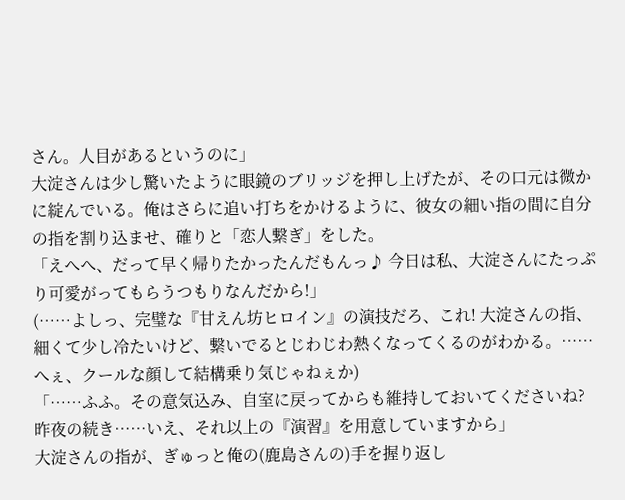さん。人目があるというのに」
大淀さんは少し驚いたように眼鏡のブリッジを押し上げたが、その口元は微かに綻んでいる。俺はさらに追い打ちをかけるように、彼女の細い指の間に自分の指を割り込ませ、確りと「恋人繋ぎ」をした。
「えへへ、だって早く帰りたかったんだもんっ♪ 今日は私、大淀さんにたっぷり可愛がってもらうつもりなんだから!」
(……よしっ、完璧な『甘えん坊ヒロイン』の演技だろ、これ! 大淀さんの指、細くて少し冷たいけど、繋いでるとじわじわ熱くなってくるのがわかる。……へぇ、クールな顔して結構乗り気じゃねぇか)
「……ふふ。その意気込み、自室に戻ってからも維持しておいてくださいね? 昨夜の続き……いえ、それ以上の『演習』を用意していますから」
大淀さんの指が、ぎゅっと俺の(鹿島さんの)手を握り返し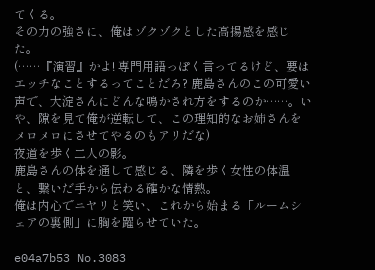てくる。
その力の強さに、俺はゾクゾクとした高揚感を感じた。
(……『演習』かよ! 専門用語っぽく言ってるけど、要はエッチなことするってことだろ? 鹿島さんのこの可愛い声で、大淀さんにどんな鳴かされ方をするのか……。いや、隙を見て俺が逆転して、この理知的なお姉さんをメロメロにさせてやるのもアリだな)
夜道を歩く二人の影。
鹿島さんの体を通して感じる、隣を歩く女性の体温と、繋いだ手から伝わる確かな情熱。
俺は内心でニヤリと笑い、これから始まる「ルームシェアの裏側」に胸を躍らせていた。

e04a7b53 No.3083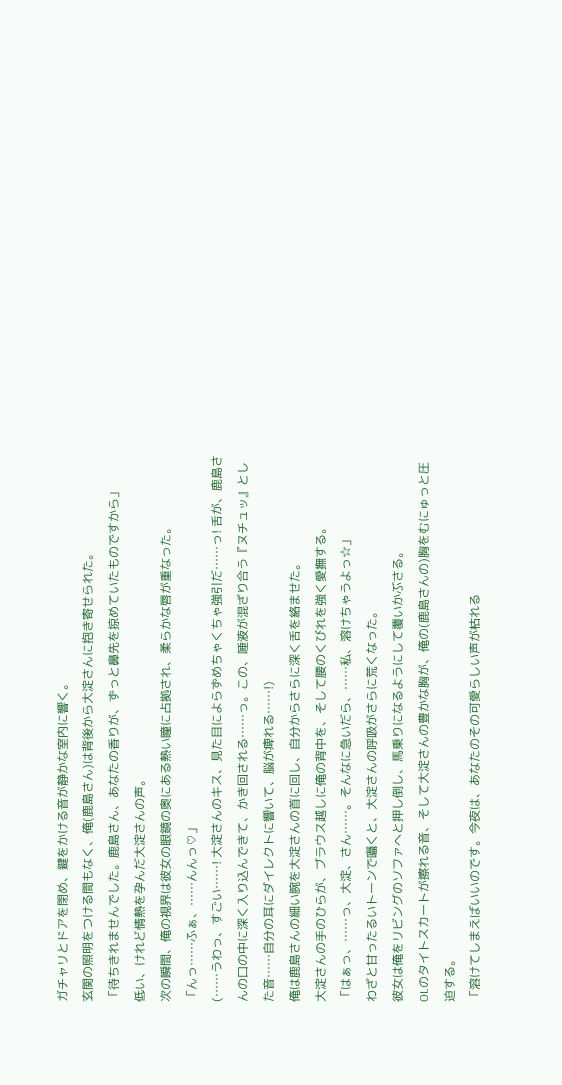ガチャリとドアを閉め、鍵をかける音が静かな室内に響く。
玄関の照明をつける間もなく、俺(鹿島さん)は背後から大淀さんに抱き寄せられた。
「待ちきれませんでした。鹿島さん、あなたの香りが、ずっと鼻先を掠めていたものですから」
低い、けれど情熱を孕んだ大淀さんの声。
次の瞬間、俺の視界は彼女の眼鏡の奥にある熱い瞳に占拠され、柔らかな唇が重なった。
「んっ……ふぁ、……んんっ♡」
(……うわっ、すごい……! 大淀さんのキス、見た目によらずめちゃくちゃ強引だ……っ! 舌が、鹿島さんの口の中に深く入り込んできて、かき回される……っ。この、唾液が混ざり合う『ヌチュッ』とした音……自分の耳にダイレクトに響いて、脳が痺れる……!)
俺は鹿島さんの細い腕を大淀さんの首に回し、自分からさらに深く舌を絡ませた。
大淀さんの手のひらが、ブラウス越しに俺の背中を、そして腰のくびれを強く愛撫する。
「はぁっ、……っ、大淀、さん……。そんなに急いだら、……私、溶けちゃうよっ☆」
わざと甘ったるいトーンで囁くと、大淀さんの呼吸がさらに荒くなった。
彼女は俺をリビングのソファへと押し倒し、馬乗りになるようにして覆いかぶさる。
OLのタイトスカートが擦れる音、そして大淀さんの豊かな胸が、俺の(鹿島さんの)胸をむにゅっと圧迫する。
「溶けてしまえばいいのです。今夜は、あなたのその可愛らしい声が枯れる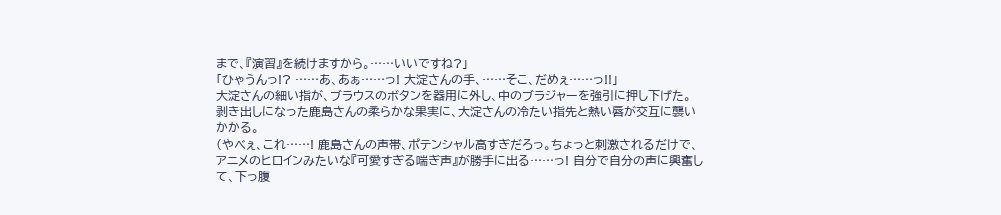まで、『演習』を続けますから。……いいですね?」
「ひゃうんっ!? ……あ、あぁ……っ! 大淀さんの手、……そこ、だめぇ……っ!!」
大淀さんの細い指が、ブラウスのボタンを器用に外し、中のブラジャーを強引に押し下げた。
剥き出しになった鹿島さんの柔らかな果実に、大淀さんの冷たい指先と熱い唇が交互に襲いかかる。
(やべぇ、これ……! 鹿島さんの声帯、ポテンシャル高すぎだろっ。ちょっと刺激されるだけで、アニメのヒロインみたいな『可愛すぎる喘ぎ声』が勝手に出る……っ! 自分で自分の声に興奮して、下っ腹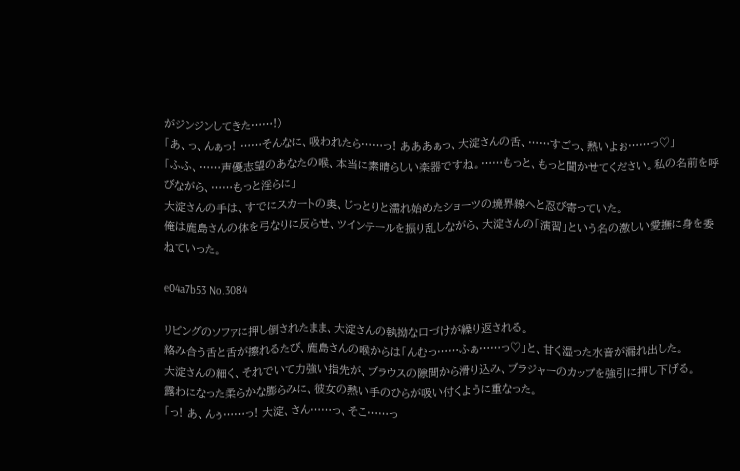がジンジンしてきた……!)
「あ、っ、んぁっ! ……そんなに、吸われたら……っ! あああぁっ、大淀さんの舌、……すごっ、熱いよぉ……っ♡」
「ふふ、……声優志望のあなたの喉、本当に素晴らしい楽器ですね。……もっと、もっと聞かせてください。私の名前を呼びながら、……もっと淫らに」
大淀さんの手は、すでにスカートの奥、じっとりと濡れ始めたショーツの境界線へと忍び寄っていた。
俺は鹿島さんの体を弓なりに反らせ、ツインテールを振り乱しながら、大淀さんの「演習」という名の激しい愛撫に身を委ねていった。

e04a7b53 No.3084

リビングのソファに押し倒されたまま、大淀さんの執拗な口づけが繰り返される。
絡み合う舌と舌が擦れるたび、鹿島さんの喉からは「んむっ……ふぁ……っ♡」と、甘く湿った水音が漏れ出した。
大淀さんの細く、それでいて力強い指先が、ブラウスの隙間から滑り込み、ブラジャーのカップを強引に押し下げる。
露わになった柔らかな膨らみに、彼女の熱い手のひらが吸い付くように重なった。
「っ! あ、んぅ……っ! 大淀、さん……っ、そこ……っ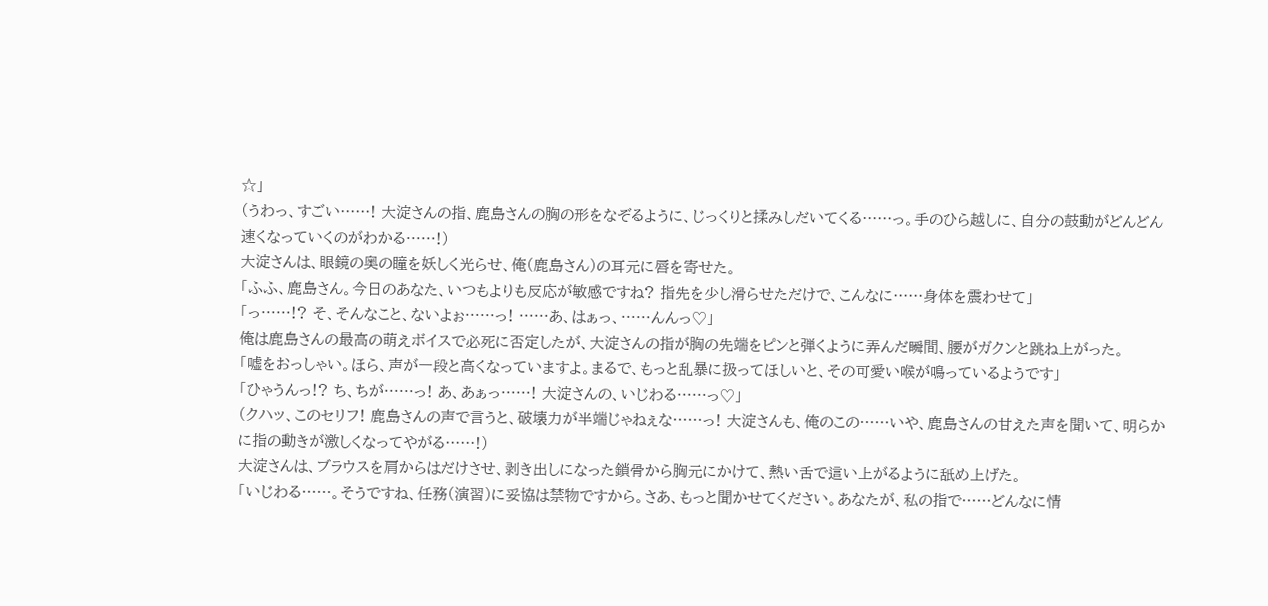☆」
(うわっ、すごい……! 大淀さんの指、鹿島さんの胸の形をなぞるように、じっくりと揉みしだいてくる……っ。手のひら越しに、自分の鼓動がどんどん速くなっていくのがわかる……!)
大淀さんは、眼鏡の奥の瞳を妖しく光らせ、俺(鹿島さん)の耳元に唇を寄せた。
「ふふ、鹿島さん。今日のあなた、いつもよりも反応が敏感ですね? 指先を少し滑らせただけで、こんなに……身体を震わせて」
「っ……!? そ、そんなこと、ないよぉ……っ! ……あ、はぁっ、……んんっ♡」
俺は鹿島さんの最高の萌えボイスで必死に否定したが、大淀さんの指が胸の先端をピンと弾くように弄んだ瞬間、腰がガクンと跳ね上がった。
「嘘をおっしゃい。ほら、声が一段と高くなっていますよ。まるで、もっと乱暴に扱ってほしいと、その可愛い喉が鳴っているようです」
「ひゃうんっ!? ち、ちが……っ! あ、あぁっ……! 大淀さんの、いじわる……っ♡」
(クハッ、このセリフ! 鹿島さんの声で言うと、破壊力が半端じゃねぇな……っ! 大淀さんも、俺のこの……いや、鹿島さんの甘えた声を聞いて、明らかに指の動きが激しくなってやがる……!)
大淀さんは、ブラウスを肩からはだけさせ、剥き出しになった鎖骨から胸元にかけて、熱い舌で這い上がるように舐め上げた。
「いじわる……。そうですね、任務(演習)に妥協は禁物ですから。さあ、もっと聞かせてください。あなたが、私の指で……どんなに情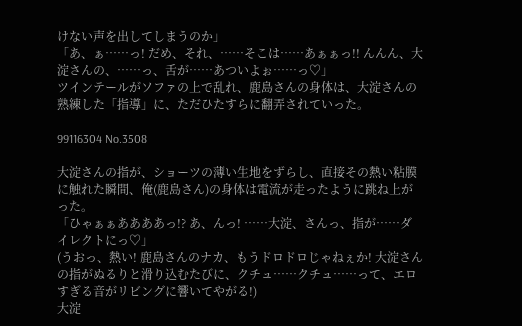けない声を出してしまうのか」
「あ、ぁ……っ! だめ、それ、……そこは……あぁぁっ!! んんん、大淀さんの、……っ、舌が……あついよぉ……っ♡」
ツインテールがソファの上で乱れ、鹿島さんの身体は、大淀さんの熟練した「指導」に、ただひたすらに翻弄されていった。

99116304 No.3508

大淀さんの指が、ショーツの薄い生地をずらし、直接その熱い粘膜に触れた瞬間、俺(鹿島さん)の身体は電流が走ったように跳ね上がった。
「ひゃぁぁああああっ!? あ、んっ! ……大淀、さんっ、指が……ダイレクトにっ♡」
(うおっ、熱い! 鹿島さんのナカ、もうドロドロじゃねぇか! 大淀さんの指がぬるりと滑り込むたびに、クチュ……クチュ……って、エロすぎる音がリビングに響いてやがる!)
大淀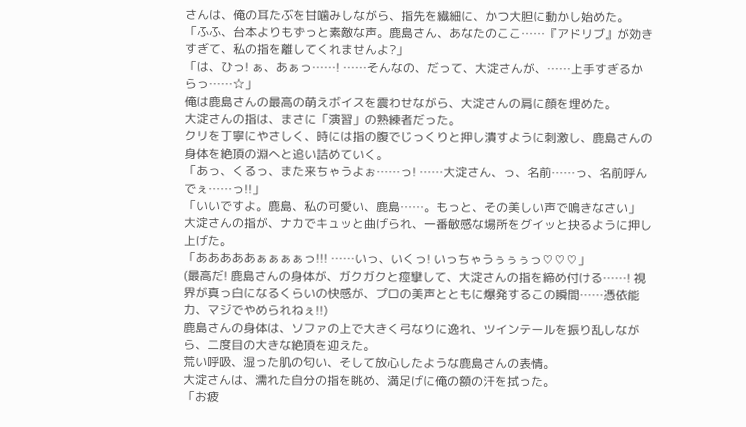さんは、俺の耳たぶを甘噛みしながら、指先を繊細に、かつ大胆に動かし始めた。
「ふふ、台本よりもずっと素敵な声。鹿島さん、あなたのここ……『アドリブ』が効きすぎて、私の指を離してくれませんよ?」
「は、ひっ! ぁ、あぁっ……! ……そんなの、だって、大淀さんが、……上手すぎるからっ……☆」
俺は鹿島さんの最高の萌えボイスを震わせながら、大淀さんの肩に顔を埋めた。
大淀さんの指は、まさに「演習」の熟練者だった。
クリを丁寧にやさしく、時には指の腹でじっくりと押し潰すように刺激し、鹿島さんの身体を絶頂の淵へと追い詰めていく。
「あっ、くるっ、また来ちゃうよぉ……っ! ……大淀さん、っ、名前……っ、名前呼んでぇ……っ!!」
「いいですよ。鹿島、私の可愛い、鹿島……。もっと、その美しい声で鳴きなさい」
大淀さんの指が、ナカでキュッと曲げられ、一番敏感な場所をグイッと抉るように押し上げた。
「あああああぁぁぁぁっ!!! ……いっ、いくっ! いっちゃうぅぅぅっ♡♡♡」
(最高だ! 鹿島さんの身体が、ガクガクと痙攣して、大淀さんの指を締め付ける……! 視界が真っ白になるくらいの快感が、プロの美声とともに爆発するこの瞬間……憑依能力、マジでやめられねぇ!!)
鹿島さんの身体は、ソファの上で大きく弓なりに逸れ、ツインテールを振り乱しながら、二度目の大きな絶頂を迎えた。
荒い呼吸、湿った肌の匂い、そして放心したような鹿島さんの表情。
大淀さんは、濡れた自分の指を眺め、満足げに俺の額の汗を拭った。
「お疲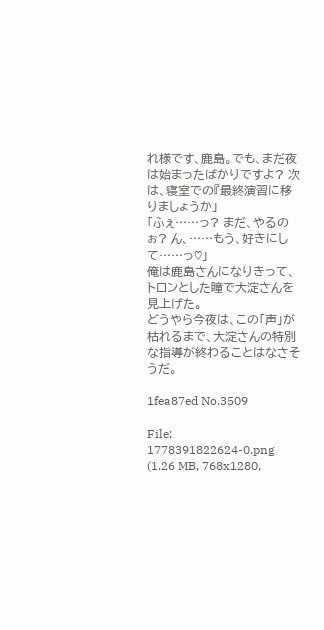れ様です、鹿島。でも、まだ夜は始まったばかりですよ? 次は、寝室での『最終演習に移りましょうか」
「ふぇ……っ? まだ、やるのぉ? ん、……もう、好きにして……っ♡」
俺は鹿島さんになりきって、トロンとした瞳で大淀さんを見上げた。
どうやら今夜は、この「声」が枯れるまで、大淀さんの特別な指導が終わることはなさそうだ。

1fea87ed No.3509

File: 1778391822624-0.png (1.26 MB, 768x1280,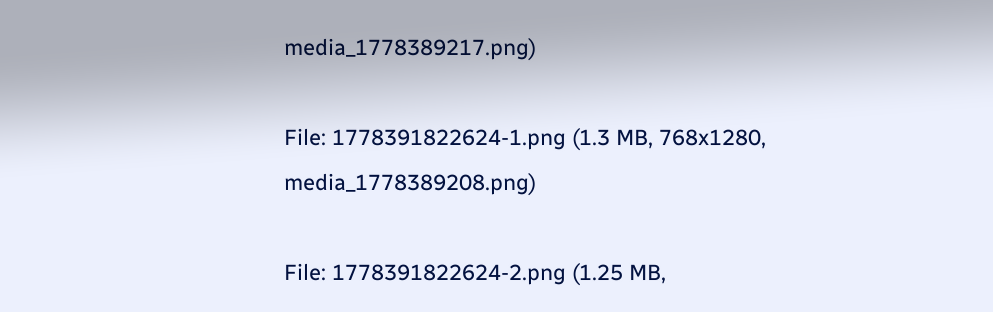media_1778389217.png)

File: 1778391822624-1.png (1.3 MB, 768x1280, media_1778389208.png)

File: 1778391822624-2.png (1.25 MB,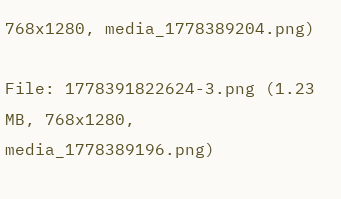768x1280, media_1778389204.png)

File: 1778391822624-3.png (1.23 MB, 768x1280, media_1778389196.png)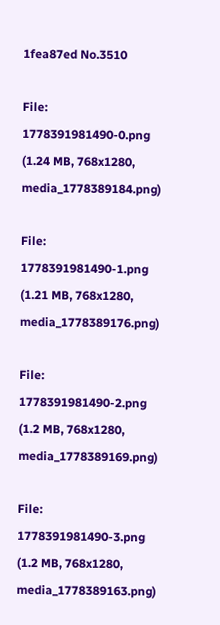1fea87ed No.3510

File: 1778391981490-0.png (1.24 MB, 768x1280, media_1778389184.png)

File: 1778391981490-1.png (1.21 MB, 768x1280, media_1778389176.png)

File: 1778391981490-2.png (1.2 MB, 768x1280, media_1778389169.png)

File: 1778391981490-3.png (1.2 MB, 768x1280, media_1778389163.png)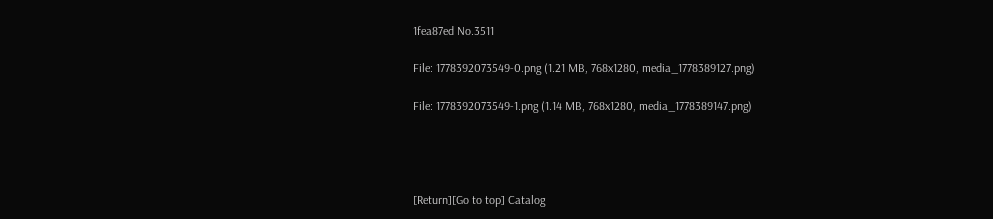1fea87ed No.3511

File: 1778392073549-0.png (1.21 MB, 768x1280, media_1778389127.png)

File: 1778392073549-1.png (1.14 MB, 768x1280, media_1778389147.png)




[Return][Go to top] Catalog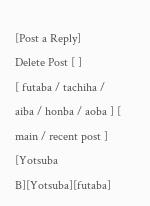[Post a Reply]
Delete Post [ ]
[ futaba / tachiha / aiba / honba / aoba ] [ main / recent post ]
[Yotsuba B][Yotsuba][futaba]